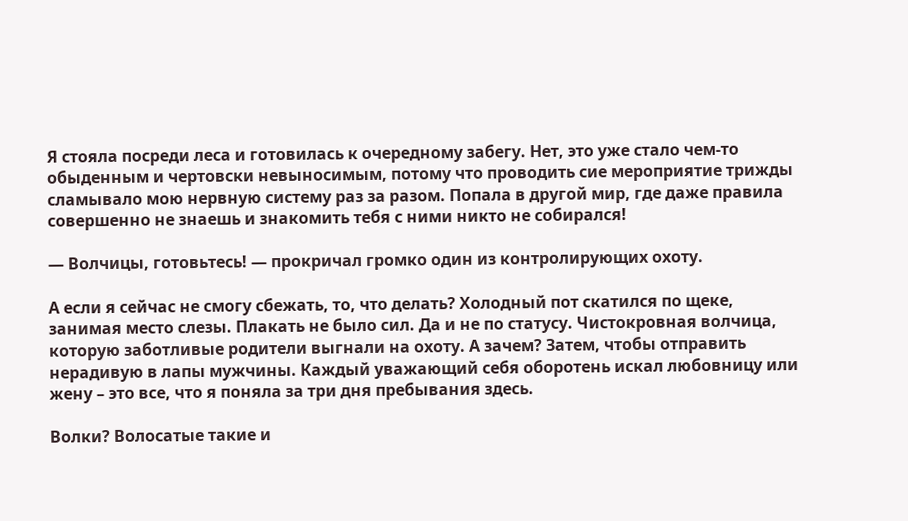Я стояла посреди леса и готовилась к очередному забегу. Нет, это уже стало чем-то обыденным и чертовски невыносимым, потому что проводить сие мероприятие трижды сламывало мою нервную систему раз за разом. Попала в другой мир, где даже правила совершенно не знаешь и знакомить тебя с ними никто не собирался!

— Волчицы, готовьтесь! — прокричал громко один из контролирующих охоту.

А если я сейчас не смогу сбежать, то, что делать? Холодный пот скатился по щеке, занимая место слезы. Плакать не было сил. Да и не по статусу. Чистокровная волчица, которую заботливые родители выгнали на охоту. А зачем? Затем, чтобы отправить нерадивую в лапы мужчины. Каждый уважающий себя оборотень искал любовницу или жену – это все, что я поняла за три дня пребывания здесь.

Волки? Волосатые такие и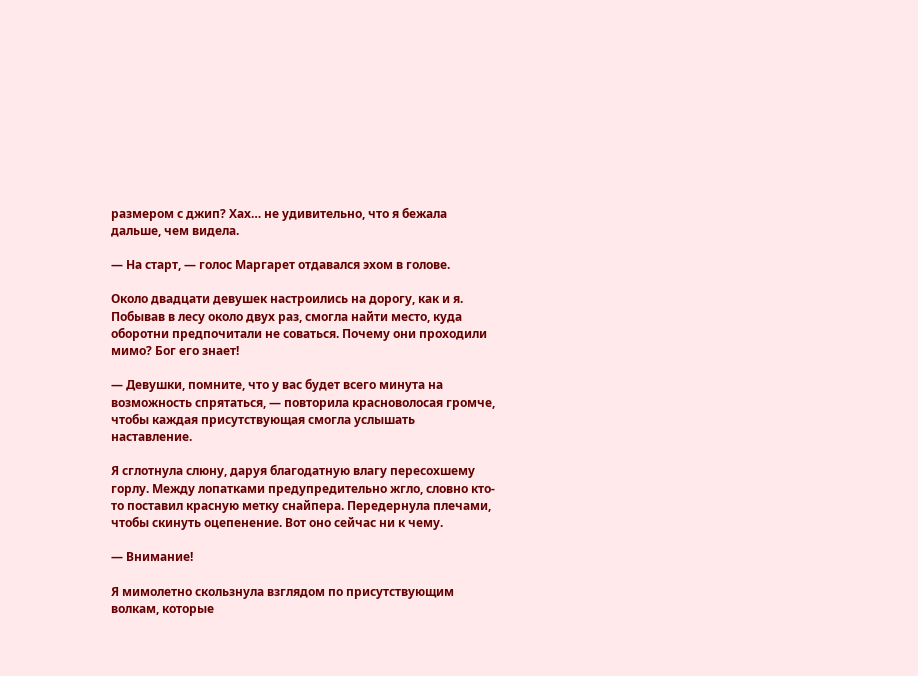размером с джип? Хах… не удивительно, что я бежала дальше, чем видела.

— На старт, — голос Маргарет отдавался эхом в голове.

Около двадцати девушек настроились на дорогу, как и я. Побывав в лесу около двух раз, смогла найти место, куда оборотни предпочитали не соваться. Почему они проходили мимо? Бог его знает!

— Девушки, помните, что у вас будет всего минута на возможность спрятаться, — повторила красноволосая громче, чтобы каждая присутствующая смогла услышать наставление.

Я сглотнула слюну, даруя благодатную влагу пересохшему горлу. Между лопатками предупредительно жгло, словно кто-то поставил красную метку снайпера. Передернула плечами, чтобы скинуть оцепенение. Вот оно сейчас ни к чему.

— Внимание!

Я мимолетно скользнула взглядом по присутствующим волкам, которые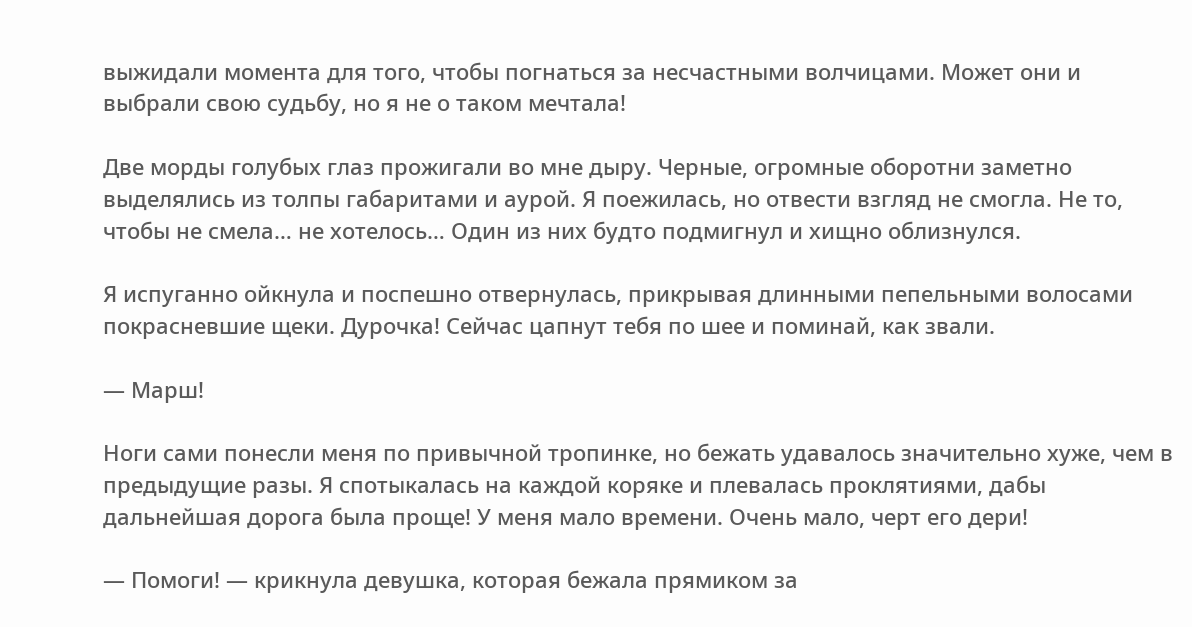выжидали момента для того, чтобы погнаться за несчастными волчицами. Может они и выбрали свою судьбу, но я не о таком мечтала!

Две морды голубых глаз прожигали во мне дыру. Черные, огромные оборотни заметно выделялись из толпы габаритами и аурой. Я поежилась, но отвести взгляд не смогла. Не то, чтобы не смела… не хотелось… Один из них будто подмигнул и хищно облизнулся.

Я испуганно ойкнула и поспешно отвернулась, прикрывая длинными пепельными волосами покрасневшие щеки. Дурочка! Сейчас цапнут тебя по шее и поминай, как звали.

— Марш!

Ноги сами понесли меня по привычной тропинке, но бежать удавалось значительно хуже, чем в предыдущие разы. Я спотыкалась на каждой коряке и плевалась проклятиями, дабы дальнейшая дорога была проще! У меня мало времени. Очень мало, черт его дери!

— Помоги! — крикнула девушка, которая бежала прямиком за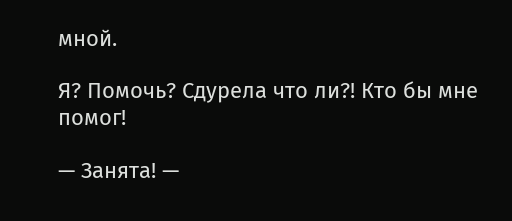мной.

Я? Помочь? Сдурела что ли?! Кто бы мне помог!

— Занята! —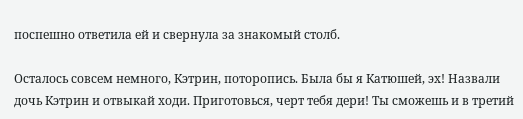поспешно ответила ей и свернула за знакомый столб.

Осталось совсем немного, Кэтрин, поторопись. Была бы я Катюшей, эх! Назвали дочь Кэтрин и отвыкай ходи. Приготовься, черт тебя дери! Ты сможешь и в третий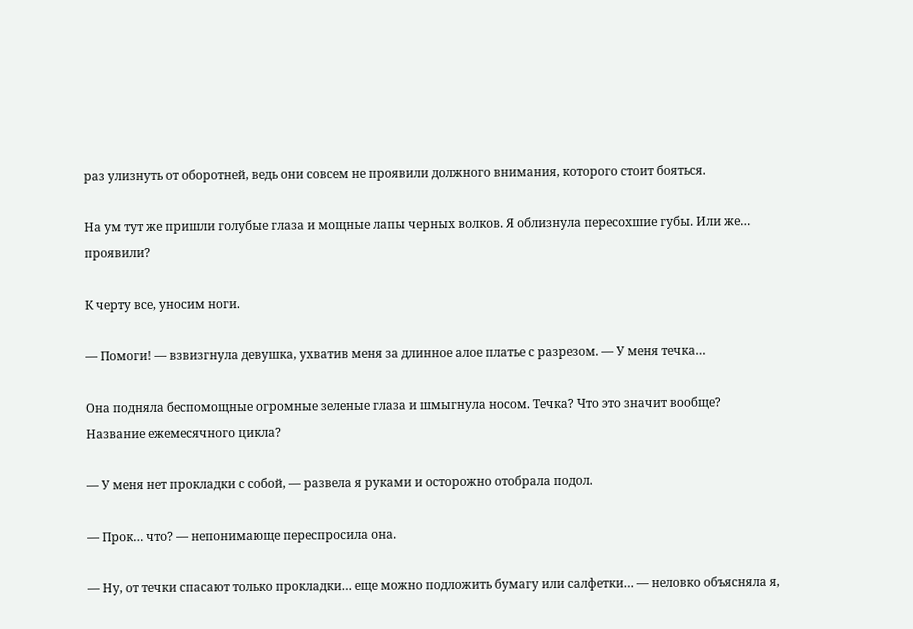раз улизнуть от оборотней, ведь они совсем не проявили должного внимания, которого стоит бояться.

На ум тут же пришли голубые глаза и мощные лапы черных волков. Я облизнула пересохшие губы. Или же… проявили?

К черту все, уносим ноги.

— Помоги! — взвизгнула девушка, ухватив меня за длинное алое платье с разрезом. — У меня течка…

Она подняла беспомощные огромные зеленые глаза и шмыгнула носом. Течка? Что это значит вообще? Название ежемесячного цикла?

— У меня нет прокладки с собой, — развела я руками и осторожно отобрала подол.

— Прок… что? — непонимающе переспросила она.

— Ну, от течки спасают только прокладки… еще можно подложить бумагу или салфетки… — неловко объясняла я,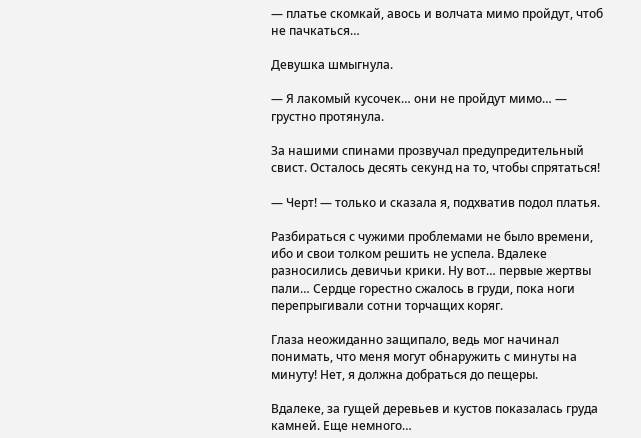— платье скомкай, авось и волчата мимо пройдут, чтоб не пачкаться…

Девушка шмыгнула.

— Я лакомый кусочек… они не пройдут мимо… — грустно протянула.

За нашими спинами прозвучал предупредительный свист. Осталось десять секунд на то, чтобы спрятаться!

— Черт! — только и сказала я, подхватив подол платья.

Разбираться с чужими проблемами не было времени, ибо и свои толком решить не успела. Вдалеке разносились девичьи крики. Ну вот… первые жертвы пали… Сердце горестно сжалось в груди, пока ноги перепрыгивали сотни торчащих коряг.

Глаза неожиданно защипало, ведь мог начинал понимать, что меня могут обнаружить с минуты на минуту! Нет, я должна добраться до пещеры.

Вдалеке, за гущей деревьев и кустов показалась груда камней. Еще немного…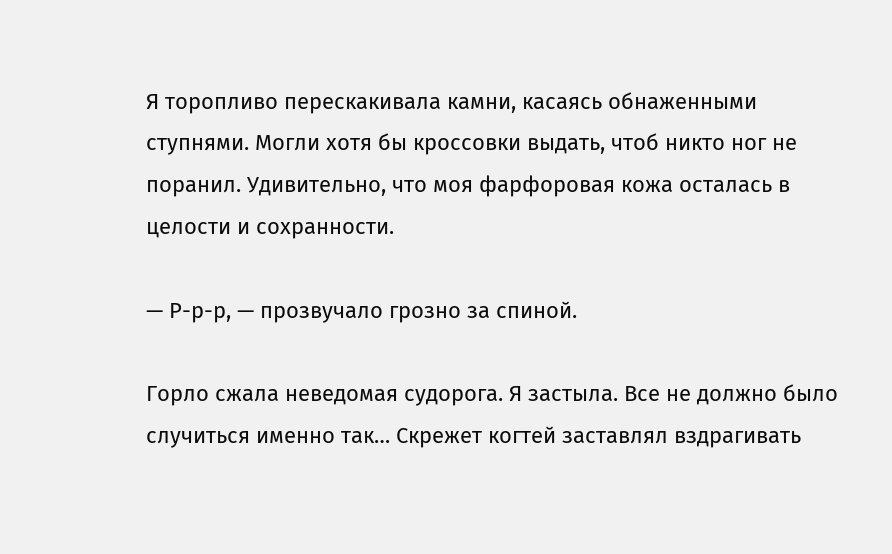Я торопливо перескакивала камни, касаясь обнаженными ступнями. Могли хотя бы кроссовки выдать, чтоб никто ног не поранил. Удивительно, что моя фарфоровая кожа осталась в целости и сохранности.

— Р-р-р, — прозвучало грозно за спиной.

Горло сжала неведомая судорога. Я застыла. Все не должно было случиться именно так… Скрежет когтей заставлял вздрагивать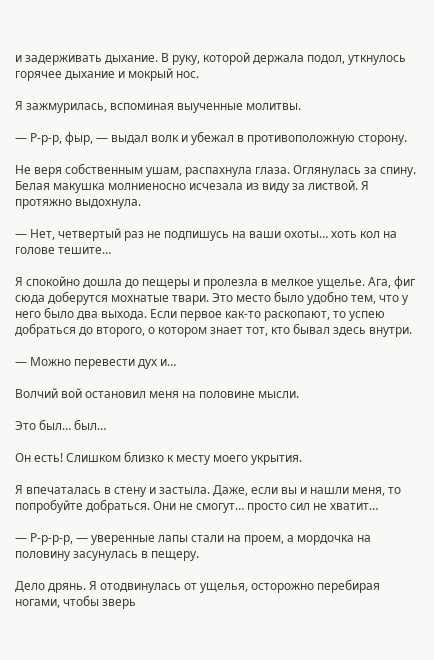и задерживать дыхание. В руку, которой держала подол, уткнулось горячее дыхание и мокрый нос.

Я зажмурилась, вспоминая выученные молитвы.

— Р-р-р, фыр, — выдал волк и убежал в противоположную сторону.

Не веря собственным ушам, распахнула глаза. Оглянулась за спину. Белая макушка молниеносно исчезала из виду за листвой. Я протяжно выдохнула.

— Нет, четвертый раз не подпишусь на ваши охоты… хоть кол на голове тешите…

Я спокойно дошла до пещеры и пролезла в мелкое ущелье. Ага, фиг сюда доберутся мохнатые твари. Это место было удобно тем, что у него было два выхода. Если первое как-то раскопают, то успею добраться до второго, о котором знает тот, кто бывал здесь внутри.

— Можно перевести дух и…

Волчий вой остановил меня на половине мысли.

Это был… был…

Он есть! Слишком близко к месту моего укрытия.

Я впечаталась в стену и застыла. Даже, если вы и нашли меня, то попробуйте добраться. Они не смогут… просто сил не хватит…

— Р-р-р-р, — уверенные лапы стали на проем, а мордочка на половину засунулась в пещеру.

Дело дрянь. Я отодвинулась от ущелья, осторожно перебирая ногами, чтобы зверь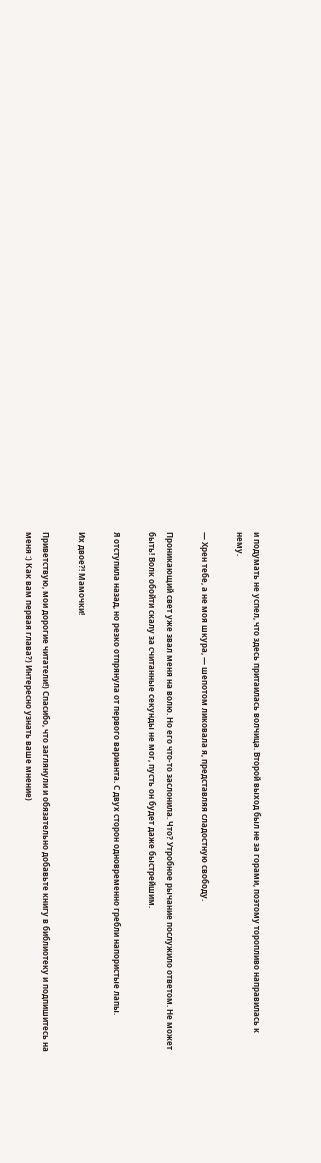и подумать не успел, что здесь притаилась волчица. Второй выход был не за горами, поэтому торопливо направилась к нему.

— Хрен тебе, а не моя шкура, — шепотом ликовала я, представляя сладостную свободу.

Проникающий свет уже звал меня на волю. Но его что-то заслонила. Что? Утробное рычание послужило ответом. Не может быть! Волк обойти скалу за считанные секунды не мог, пусть он будет даже быстрейшим.

Я отступила назад, но резко отпрянула от первого варианта. С двух сторон одновременно гребли напористые лапы.

Их двое?! Мамочки!

Приветствую, мои дорогие читатели!) Спасибо, что заглянули и обязательно добавьте книгу в библиотеку и подпишитесь на меня :) Как вам первая глава?) Интересно узнать ваше мнение)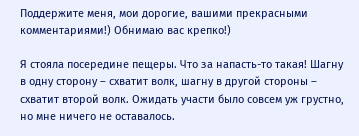Поддержите меня, мои дорогие, вашими прекрасными комментариями!) Обнимаю вас крепко!)

Я стояла посередине пещеры. Что за напасть-то такая! Шагну в одну сторону – схватит волк, шагну в другой стороны – схватит второй волк. Ожидать участи было совсем уж грустно, но мне ничего не оставалось.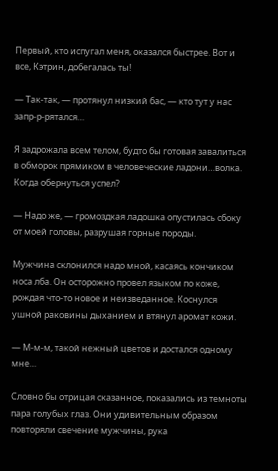Первый, кто испугал меня, оказался быстрее. Вот и все, Кэтрин, добегалась ты!

— Так-так, — протянул низкий бас, — кто тут у нас запр-р-рятался…

Я задрожала всем телом, будто бы готовая завалиться в обморок прямиком в человеческие ладони…волка. Когда обернуться успел?

— Надо же, — громоздкая ладошка опустилась сбоку от моей головы, разрушая горные породы.

Мужчина склонился надо мной, касаясь кончиком носа лба. Он осторожно провел языком по коже, рождая что-то новое и неизведанное. Коснулся ушной раковины дыханием и втянул аромат кожи.

— М-м-м, такой нежный цветов и достался одному мне…

Словно бы отрицая сказанное, показались из темноты пара голубых глаз. Они удивительным образом повторяли свечение мужчины, рука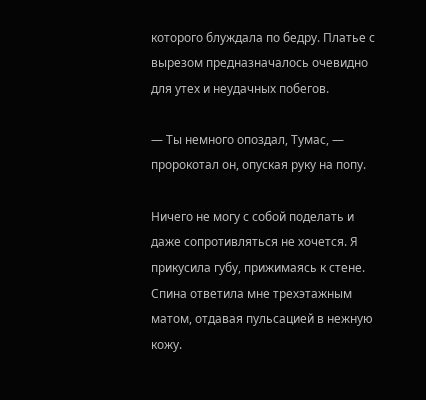которого блуждала по бедру. Платье с вырезом предназначалось очевидно для утех и неудачных побегов.

— Ты немного опоздал, Тумас, — пророкотал он, опуская руку на попу.

Ничего не могу с собой поделать и даже сопротивляться не хочется. Я прикусила губу, прижимаясь к стене. Спина ответила мне трехэтажным матом, отдавая пульсацией в нежную кожу.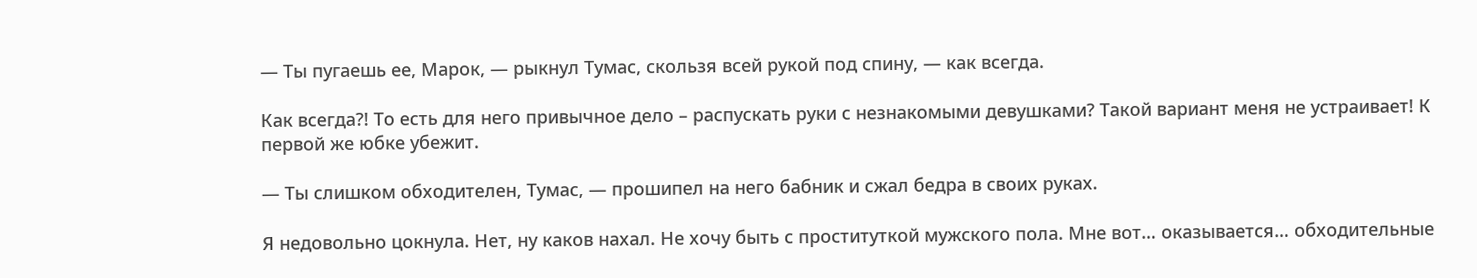— Ты пугаешь ее, Марок, — рыкнул Тумас, скользя всей рукой под спину, — как всегда.

Как всегда?! То есть для него привычное дело – распускать руки с незнакомыми девушками? Такой вариант меня не устраивает! К первой же юбке убежит.

— Ты слишком обходителен, Тумас, — прошипел на него бабник и сжал бедра в своих руках.

Я недовольно цокнула. Нет, ну каков нахал. Не хочу быть с проституткой мужского пола. Мне вот… оказывается… обходительные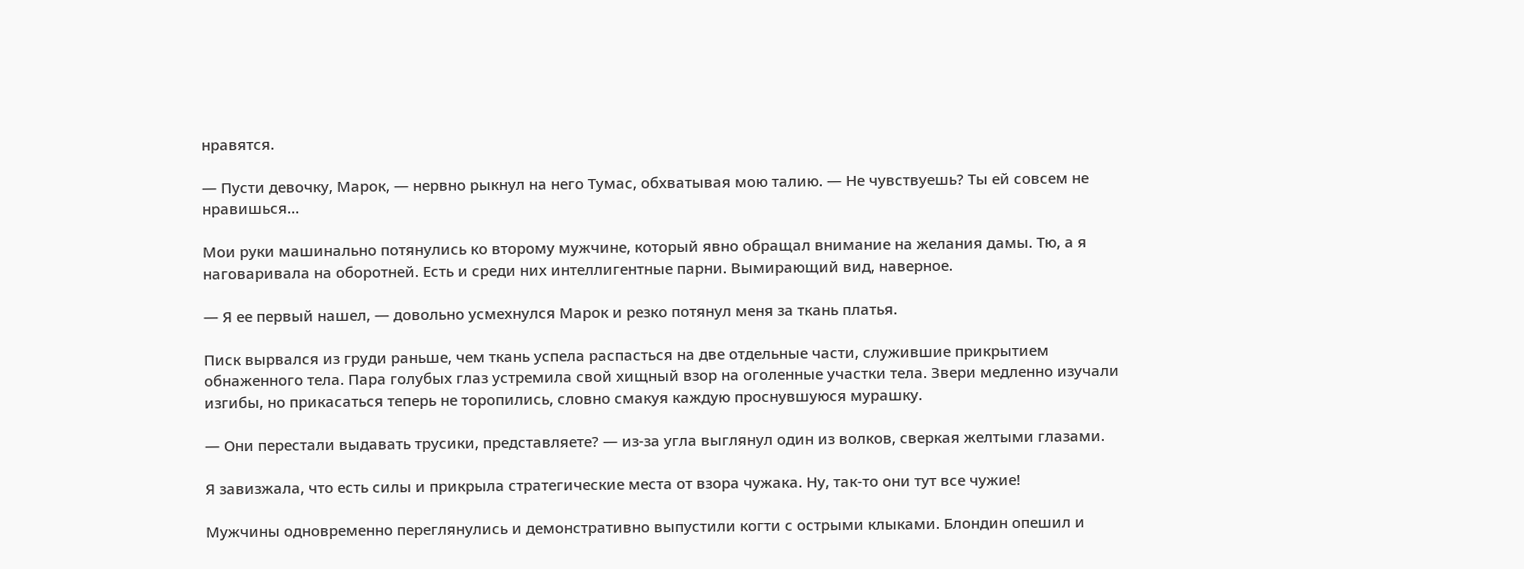нравятся.

— Пусти девочку, Марок, — нервно рыкнул на него Тумас, обхватывая мою талию. — Не чувствуешь? Ты ей совсем не нравишься…

Мои руки машинально потянулись ко второму мужчине, который явно обращал внимание на желания дамы. Тю, а я наговаривала на оборотней. Есть и среди них интеллигентные парни. Вымирающий вид, наверное.

— Я ее первый нашел, — довольно усмехнулся Марок и резко потянул меня за ткань платья.

Писк вырвался из груди раньше, чем ткань успела распасться на две отдельные части, служившие прикрытием обнаженного тела. Пара голубых глаз устремила свой хищный взор на оголенные участки тела. Звери медленно изучали изгибы, но прикасаться теперь не торопились, словно смакуя каждую проснувшуюся мурашку.

— Они перестали выдавать трусики, представляете? — из-за угла выглянул один из волков, сверкая желтыми глазами.

Я завизжала, что есть силы и прикрыла стратегические места от взора чужака. Ну, так-то они тут все чужие!

Мужчины одновременно переглянулись и демонстративно выпустили когти с острыми клыками. Блондин опешил и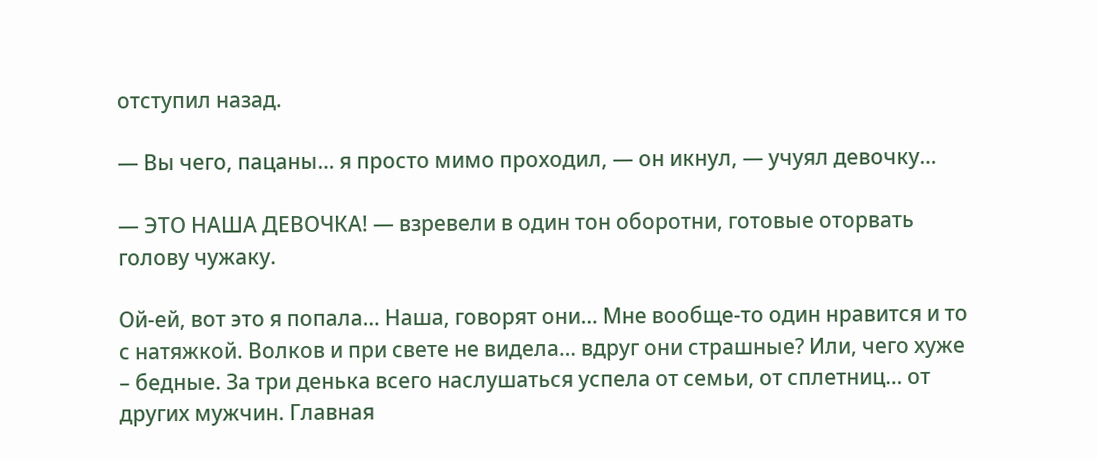отступил назад.

— Вы чего, пацаны… я просто мимо проходил, — он икнул, — учуял девочку…

— ЭТО НАША ДЕВОЧКА! — взревели в один тон оборотни, готовые оторвать голову чужаку.

Ой-ей, вот это я попала… Наша, говорят они… Мне вообще-то один нравится и то с натяжкой. Волков и при свете не видела… вдруг они страшные? Или, чего хуже – бедные. За три денька всего наслушаться успела от семьи, от сплетниц… от других мужчин. Главная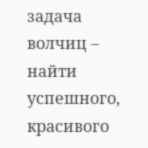задача волчиц – найти успешного, красивого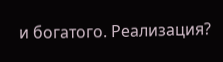и богатого. Реализация?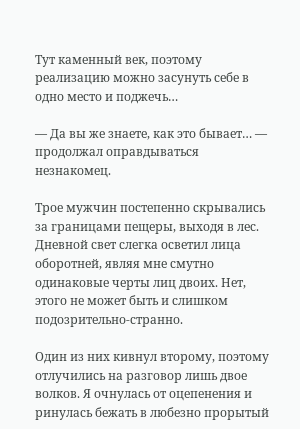Тут каменный век, поэтому реализацию можно засунуть себе в одно место и поджечь…

— Да вы же знаете, как это бывает… — продолжал оправдываться незнакомец.

Трое мужчин постепенно скрывались за границами пещеры, выходя в лес. Дневной свет слегка осветил лица оборотней, являя мне смутно одинаковые черты лиц двоих. Нет, этого не может быть и слишком подозрительно-странно.

Один из них кивнул второму, поэтому отлучились на разговор лишь двое волков. Я очнулась от оцепенения и ринулась бежать в любезно прорытый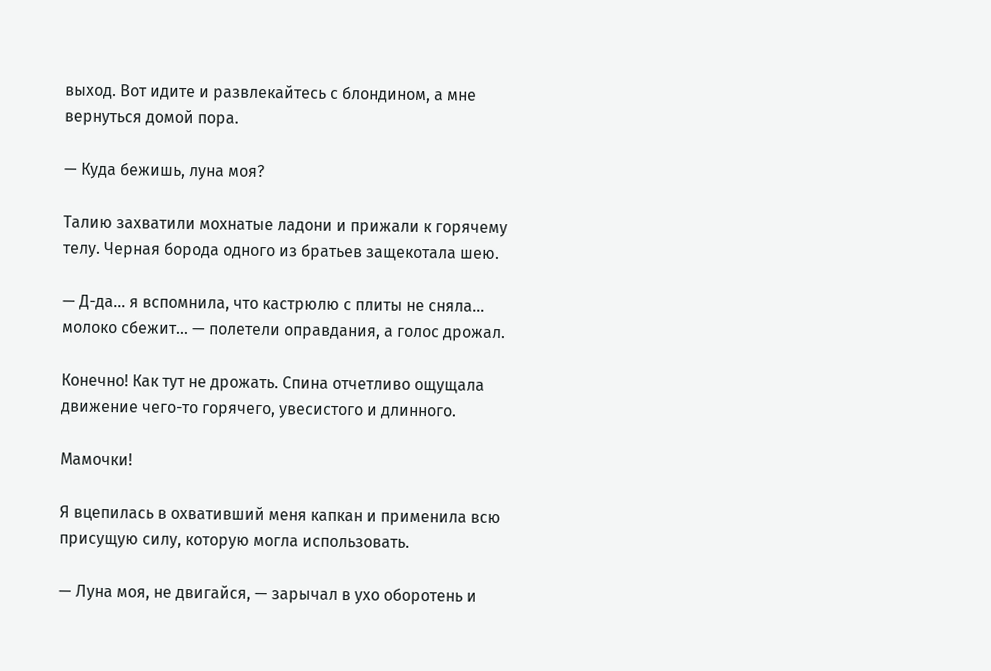выход. Вот идите и развлекайтесь с блондином, а мне вернуться домой пора.

— Куда бежишь, луна моя?

Талию захватили мохнатые ладони и прижали к горячему телу. Черная борода одного из братьев защекотала шею.

— Д-да… я вспомнила, что кастрюлю с плиты не сняла… молоко сбежит… — полетели оправдания, а голос дрожал.

Конечно! Как тут не дрожать. Спина отчетливо ощущала движение чего-то горячего, увесистого и длинного.

Мамочки!

Я вцепилась в охвативший меня капкан и применила всю присущую силу, которую могла использовать.

— Луна моя, не двигайся, — зарычал в ухо оборотень и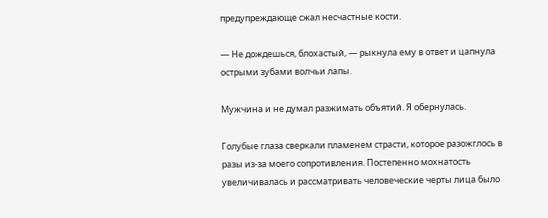предупреждающе сжал несчастные кости.

— Не дождешься, блохастый, — рыкнула ему в ответ и цапнула острыми зубами волчьи лапы.

Мужчина и не думал разжимать объятий. Я обернулась.

Голубые глаза сверкали пламенем страсти, которое разожглось в разы из-за моего сопротивления. Постепенно мохнатость увеличивалась и рассматривать человеческие черты лица было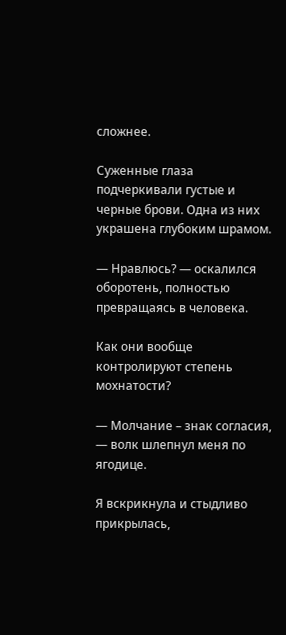сложнее.

Суженные глаза подчеркивали густые и черные брови. Одна из них украшена глубоким шрамом.

— Нравлюсь? — оскалился оборотень, полностью превращаясь в человека.

Как они вообще контролируют степень мохнатости?

— Молчание – знак согласия, — волк шлепнул меня по ягодице.

Я вскрикнула и стыдливо прикрылась,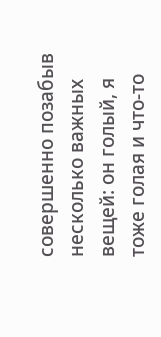совершенно позабыв несколько важных вещей: он голый, я тоже голая и что-то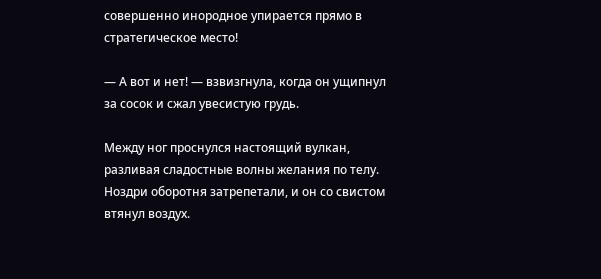совершенно инородное упирается прямо в стратегическое место!

— А вот и нет! — взвизгнула, когда он ущипнул за сосок и сжал увесистую грудь.

Между ног проснулся настоящий вулкан, разливая сладостные волны желания по телу. Ноздри оборотня затрепетали, и он со свистом втянул воздух.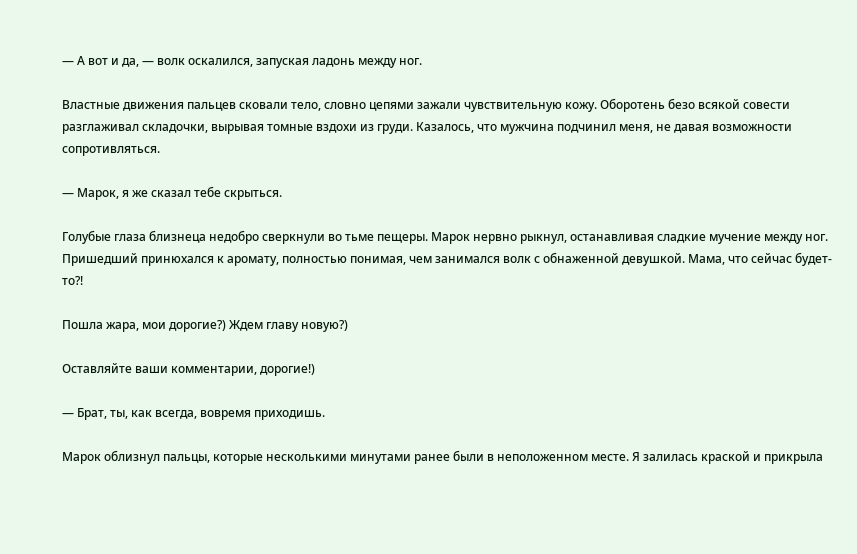— А вот и да, — волк оскалился, запуская ладонь между ног.

Властные движения пальцев сковали тело, словно цепями зажали чувствительную кожу. Оборотень безо всякой совести разглаживал складочки, вырывая томные вздохи из груди. Казалось, что мужчина подчинил меня, не давая возможности сопротивляться.

— Марок, я же сказал тебе скрыться.

Голубые глаза близнеца недобро сверкнули во тьме пещеры. Марок нервно рыкнул, останавливая сладкие мучение между ног. Пришедший принюхался к аромату, полностью понимая, чем занимался волк с обнаженной девушкой. Мама, что сейчас будет-то?!

Пошла жара, мои дорогие?) Ждем главу новую?)

Оставляйте ваши комментарии, дорогие!)

— Брат, ты, как всегда, вовремя приходишь.

Марок облизнул пальцы, которые несколькими минутами ранее были в неположенном месте. Я залилась краской и прикрыла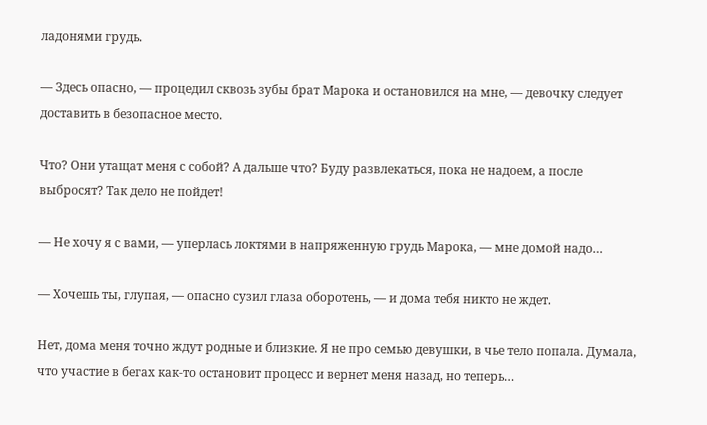ладонями грудь.

— Здесь опасно, — процедил сквозь зубы брат Марока и остановился на мне, — девочку следует доставить в безопасное место.

Что? Они утащат меня с собой? А дальше что? Буду развлекаться, пока не надоем, а после выбросят? Так дело не пойдет!

— Не хочу я с вами, — уперлась локтями в напряженную грудь Марока, — мне домой надо…

— Хочешь ты, глупая, — опасно сузил глаза оборотень, — и дома тебя никто не ждет.

Нет, дома меня точно ждут родные и близкие. Я не про семью девушки, в чье тело попала. Думала, что участие в бегах как-то остановит процесс и вернет меня назад, но теперь…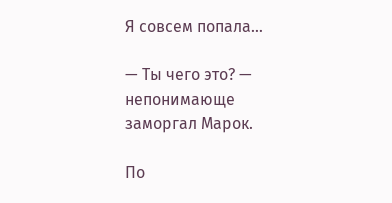Я совсем попала…

— Ты чего это? — непонимающе заморгал Марок.

По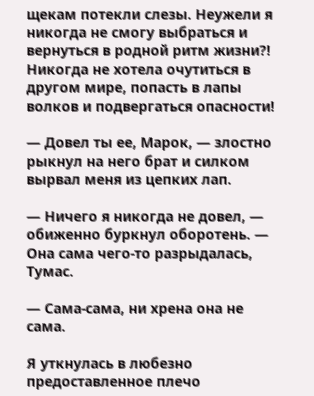щекам потекли слезы. Неужели я никогда не смогу выбраться и вернуться в родной ритм жизни?! Никогда не хотела очутиться в другом мире, попасть в лапы волков и подвергаться опасности!

— Довел ты ее, Марок, — злостно рыкнул на него брат и силком вырвал меня из цепких лап.

— Ничего я никогда не довел, — обиженно буркнул оборотень. — Она сама чего-то разрыдалась, Тумас.

— Сама-сама, ни хрена она не сама.

Я уткнулась в любезно предоставленное плечо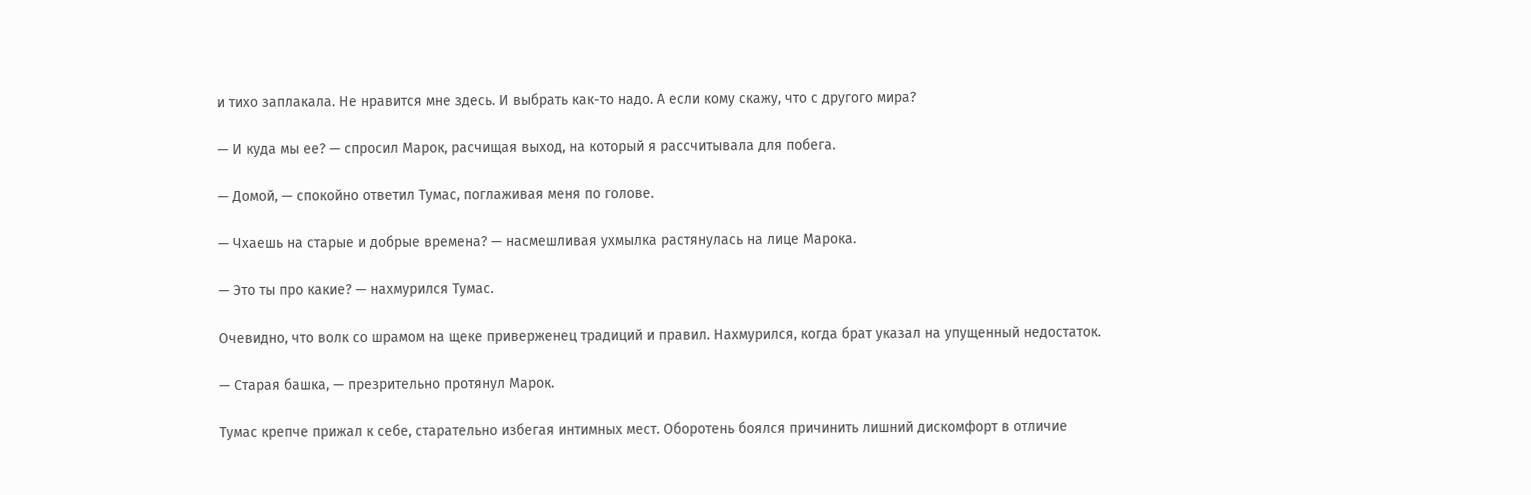и тихо заплакала. Не нравится мне здесь. И выбрать как-то надо. А если кому скажу, что с другого мира?

— И куда мы ее? — спросил Марок, расчищая выход, на который я рассчитывала для побега.

— Домой, — спокойно ответил Тумас, поглаживая меня по голове.

— Чхаешь на старые и добрые времена? — насмешливая ухмылка растянулась на лице Марока.

— Это ты про какие? — нахмурился Тумас.

Очевидно, что волк со шрамом на щеке приверженец традиций и правил. Нахмурился, когда брат указал на упущенный недостаток.

— Старая башка, — презрительно протянул Марок.

Тумас крепче прижал к себе, старательно избегая интимных мест. Оборотень боялся причинить лишний дискомфорт в отличие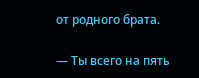от родного брата.

— Ты всего на пять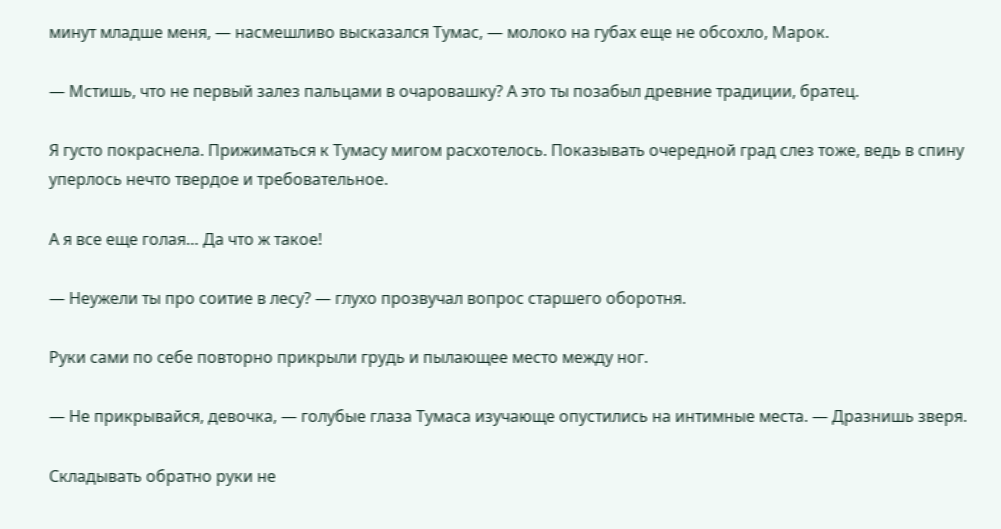минут младше меня, — насмешливо высказался Тумас, — молоко на губах еще не обсохло, Марок.

— Мстишь, что не первый залез пальцами в очаровашку? А это ты позабыл древние традиции, братец.

Я густо покраснела. Прижиматься к Тумасу мигом расхотелось. Показывать очередной град слез тоже, ведь в спину уперлось нечто твердое и требовательное.

А я все еще голая… Да что ж такое!

— Неужели ты про соитие в лесу? — глухо прозвучал вопрос старшего оборотня.

Руки сами по себе повторно прикрыли грудь и пылающее место между ног.

— Не прикрывайся, девочка, — голубые глаза Тумаса изучающе опустились на интимные места. — Дразнишь зверя.

Складывать обратно руки не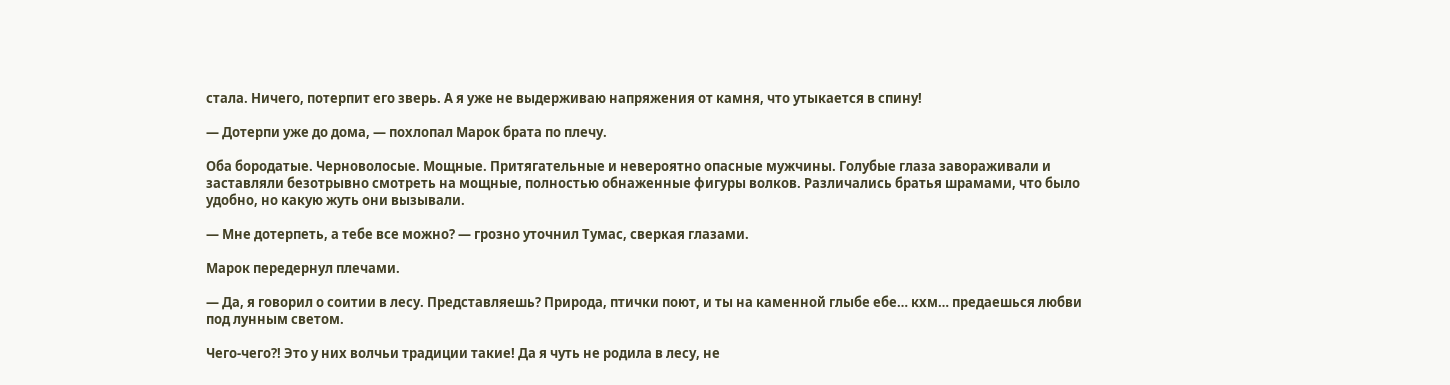стала. Ничего, потерпит его зверь. А я уже не выдерживаю напряжения от камня, что утыкается в спину!

— Дотерпи уже до дома, — похлопал Марок брата по плечу.

Оба бородатые. Черноволосые. Мощные. Притягательные и невероятно опасные мужчины. Голубые глаза завораживали и заставляли безотрывно смотреть на мощные, полностью обнаженные фигуры волков. Различались братья шрамами, что было удобно, но какую жуть они вызывали.

— Мне дотерпеть, а тебе все можно? — грозно уточнил Тумас, сверкая глазами.

Марок передернул плечами.

— Да, я говорил о соитии в лесу. Представляешь? Природа, птички поют, и ты на каменной глыбе ебе… кхм… предаешься любви под лунным светом.

Чего-чего?! Это у них волчьи традиции такие! Да я чуть не родила в лесу, не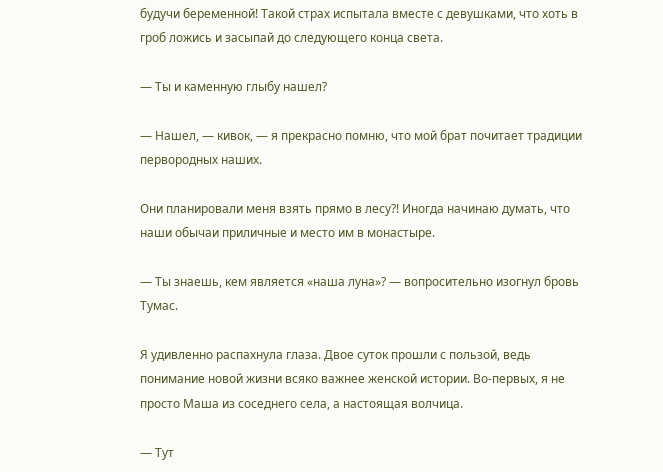будучи беременной! Такой страх испытала вместе с девушками, что хоть в гроб ложись и засыпай до следующего конца света.

— Ты и каменную глыбу нашел?

— Нашел, — кивок, — я прекрасно помню, что мой брат почитает традиции первородных наших.

Они планировали меня взять прямо в лесу?! Иногда начинаю думать, что наши обычаи приличные и место им в монастыре.

— Ты знаешь, кем является «наша луна»? — вопросительно изогнул бровь Тумас.

Я удивленно распахнула глаза. Двое суток прошли с пользой, ведь понимание новой жизни всяко важнее женской истории. Во-первых, я не просто Маша из соседнего села, а настоящая волчица.

— Тут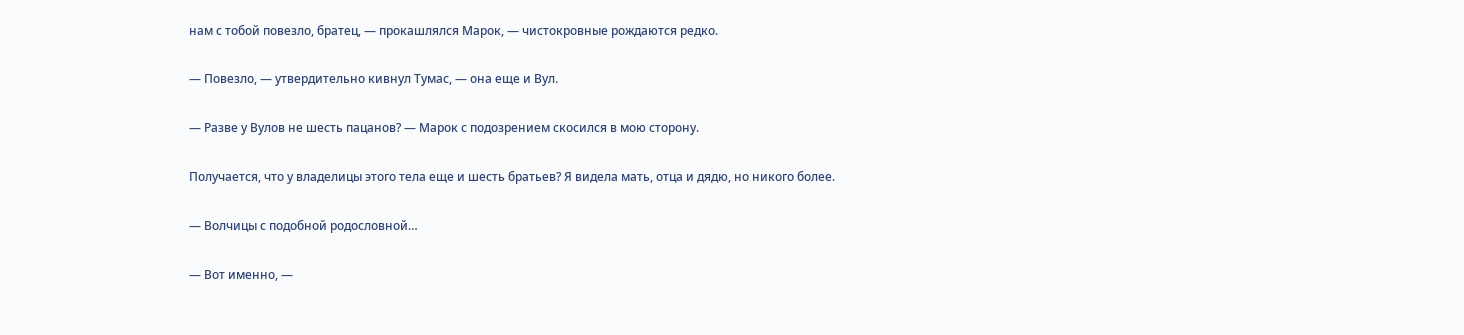нам с тобой повезло, братец, — прокашлялся Марок, — чистокровные рождаются редко.

— Повезло, — утвердительно кивнул Тумас, — она еще и Вул.

— Разве у Вулов не шесть пацанов? — Марок с подозрением скосился в мою сторону.

Получается, что у владелицы этого тела еще и шесть братьев? Я видела мать, отца и дядю, но никого более.

— Волчицы с подобной родословной…

— Вот именно, —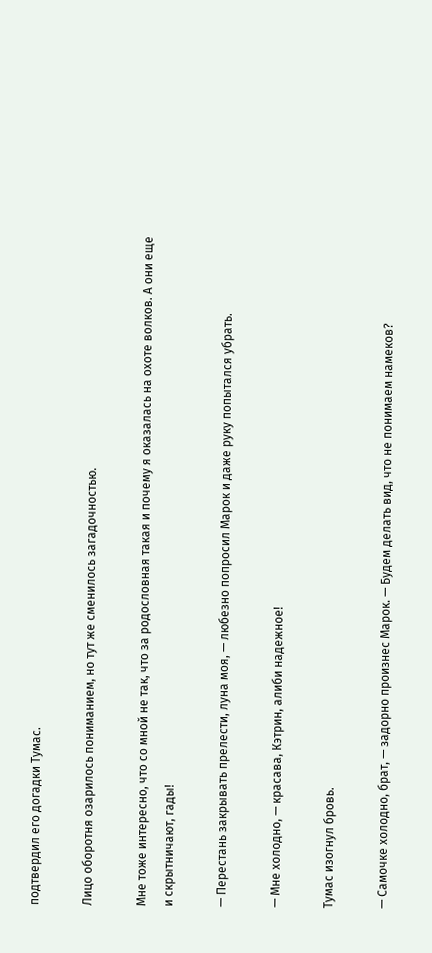подтвердил его догадки Тумас.

Лицо оборотня озарилось пониманием, но тут же сменилось загадочностью.

Мне тоже интересно, что со мной не так, что за родословная такая и почему я оказалась на охоте волков. А они еще и скрытничают, гады!

— Перестань закрывать прелести, луна моя, — любезно попросил Марок и даже руку попытался убрать.

— Мне холодно, — красава, Кэтрин, алиби надежное!

Тумас изогнул бровь.

— Самочке холодно, брат, — задорно произнес Марок. — Будем делать вид, что не понимаем намеков?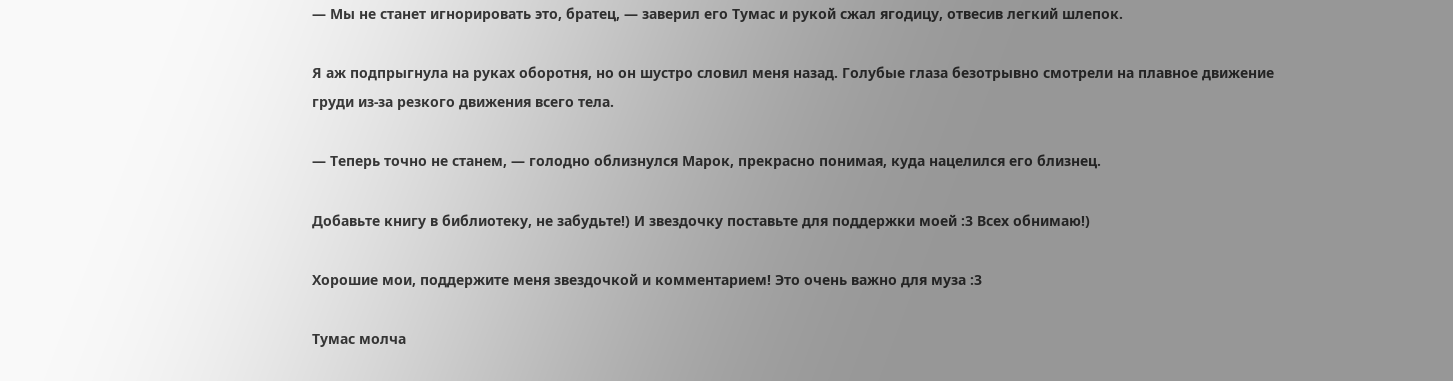— Мы не станет игнорировать это, братец, — заверил его Тумас и рукой сжал ягодицу, отвесив легкий шлепок.

Я аж подпрыгнула на руках оборотня, но он шустро словил меня назад. Голубые глаза безотрывно смотрели на плавное движение груди из-за резкого движения всего тела.

— Теперь точно не станем, — голодно облизнулся Марок, прекрасно понимая, куда нацелился его близнец.

Добавьте книгу в библиотеку, не забудьте!) И звездочку поставьте для поддержки моей :3 Всех обнимаю!)

Хорошие мои, поддержите меня звездочкой и комментарием! Это очень важно для муза :3

Тумас молча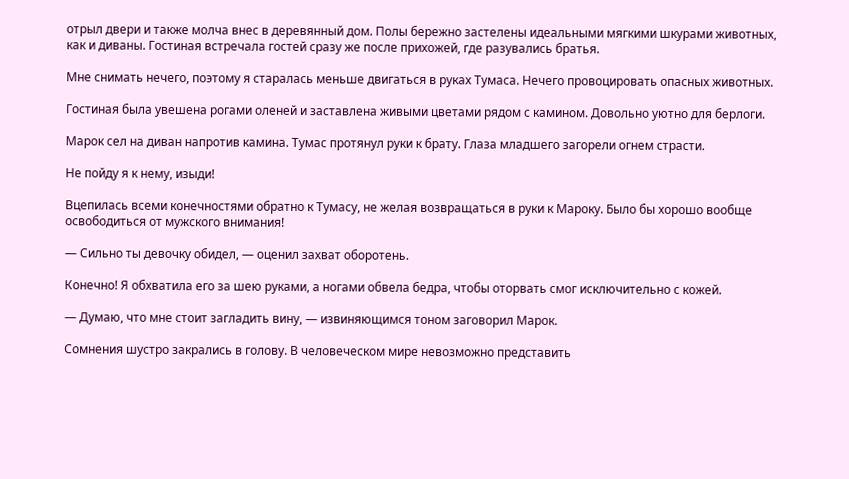отрыл двери и также молча внес в деревянный дом. Полы бережно застелены идеальными мягкими шкурами животных, как и диваны. Гостиная встречала гостей сразу же после прихожей, где разувались братья.

Мне снимать нечего, поэтому я старалась меньше двигаться в руках Тумаса. Нечего провоцировать опасных животных.

Гостиная была увешена рогами оленей и заставлена живыми цветами рядом с камином. Довольно уютно для берлоги.

Марок сел на диван напротив камина. Тумас протянул руки к брату. Глаза младшего загорели огнем страсти.

Не пойду я к нему, изыди!

Вцепилась всеми конечностями обратно к Тумасу, не желая возвращаться в руки к Мароку. Было бы хорошо вообще освободиться от мужского внимания!

— Сильно ты девочку обидел, — оценил захват оборотень.

Конечно! Я обхватила его за шею руками, а ногами обвела бедра, чтобы оторвать смог исключительно с кожей.

— Думаю, что мне стоит загладить вину, — извиняющимся тоном заговорил Марок.

Сомнения шустро закрались в голову. В человеческом мире невозможно представить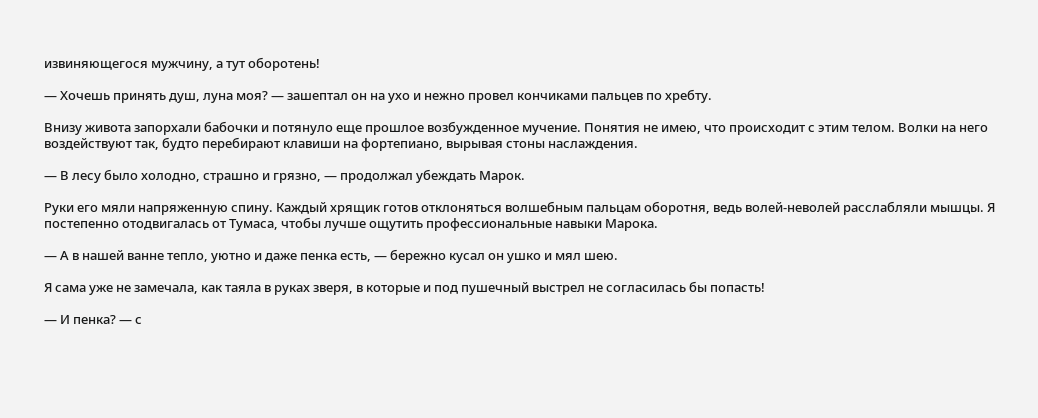извиняющегося мужчину, а тут оборотень!

— Хочешь принять душ, луна моя? — зашептал он на ухо и нежно провел кончиками пальцев по хребту.

Внизу живота запорхали бабочки и потянуло еще прошлое возбужденное мучение. Понятия не имею, что происходит с этим телом. Волки на него воздействуют так, будто перебирают клавиши на фортепиано, вырывая стоны наслаждения.

— В лесу было холодно, страшно и грязно, — продолжал убеждать Марок.

Руки его мяли напряженную спину. Каждый хрящик готов отклоняться волшебным пальцам оборотня, ведь волей-неволей расслабляли мышцы. Я постепенно отодвигалась от Тумаса, чтобы лучше ощутить профессиональные навыки Марока.

— А в нашей ванне тепло, уютно и даже пенка есть, — бережно кусал он ушко и мял шею.

Я сама уже не замечала, как таяла в руках зверя, в которые и под пушечный выстрел не согласилась бы попасть!

— И пенка? — с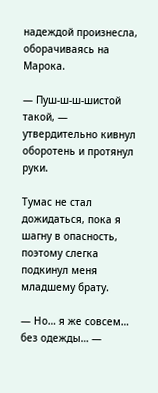надеждой произнесла, оборачиваясь на Марока.

— Пуш-ш-ш-шистой такой, — утвердительно кивнул оборотень и протянул руки.

Тумас не стал дожидаться, пока я шагну в опасность, поэтому слегка подкинул меня младшему брату.

— Но… я же совсем… без одежды… —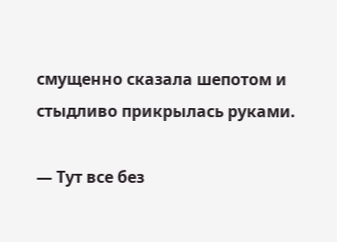смущенно сказала шепотом и стыдливо прикрылась руками.

— Тут все без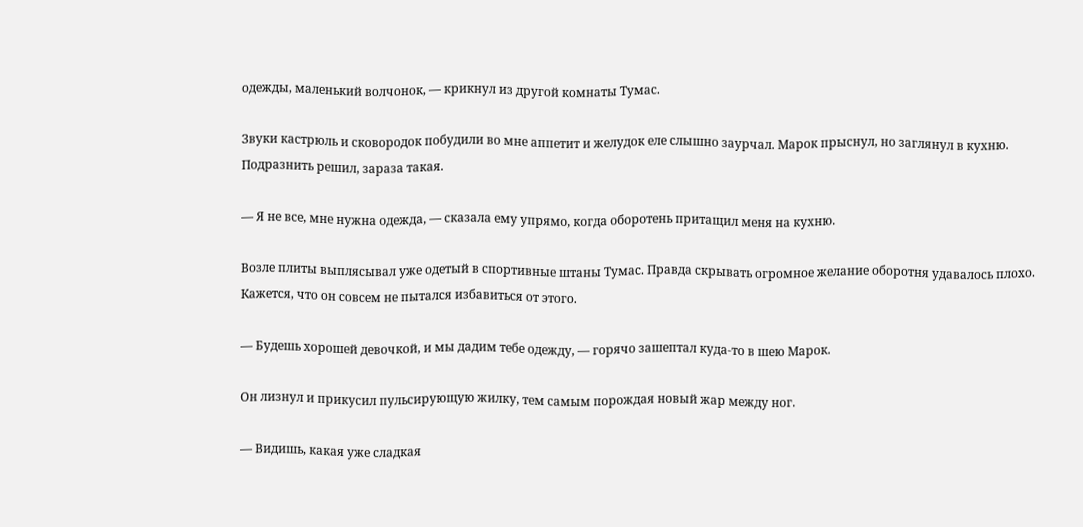одежды, маленький волчонок, — крикнул из другой комнаты Тумас.

Звуки кастрюль и сковородок побудили во мне аппетит и желудок еле слышно заурчал. Марок прыснул, но заглянул в кухню. Подразнить решил, зараза такая.

— Я не все, мне нужна одежда, — сказала ему упрямо, когда оборотень притащил меня на кухню.

Возле плиты выплясывал уже одетый в спортивные штаны Тумас. Правда скрывать огромное желание оборотня удавалось плохо. Кажется, что он совсем не пытался избавиться от этого.

— Будешь хорошей девочкой, и мы дадим тебе одежду, — горячо зашептал куда-то в шею Марок.

Он лизнул и прикусил пульсирующую жилку, тем самым порождая новый жар между ног.

— Видишь, какая уже сладкая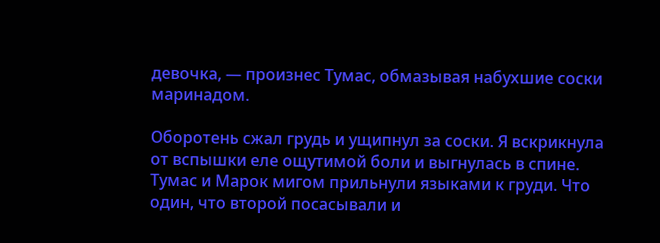девочка, — произнес Тумас, обмазывая набухшие соски маринадом.

Оборотень сжал грудь и ущипнул за соски. Я вскрикнула от вспышки еле ощутимой боли и выгнулась в спине. Тумас и Марок мигом прильнули языками к груди. Что один, что второй посасывали и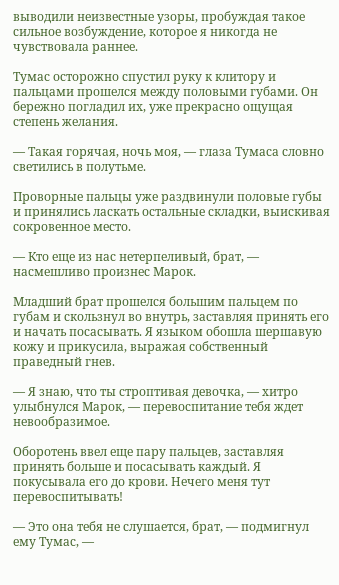выводили неизвестные узоры, пробуждая такое сильное возбуждение, которое я никогда не чувствовала раннее.

Тумас осторожно спустил руку к клитору и пальцами прошелся между половыми губами. Он бережно погладил их, уже прекрасно ощущая степень желания.

— Такая горячая, ночь моя, — глаза Тумаса словно светились в полутьме.

Проворные пальцы уже раздвинули половые губы и принялись ласкать остальные складки, выискивая сокровенное место.

— Кто еще из нас нетерпеливый, брат, — насмешливо произнес Марок.

Младший брат прошелся большим пальцем по губам и скользнул во внутрь, заставляя принять его и начать посасывать. Я языком обошла шершавую кожу и прикусила, выражая собственный праведный гнев.

— Я знаю, что ты строптивая девочка, — хитро улыбнулся Марок, — перевоспитание тебя ждет невообразимое.

Оборотень ввел еще пару пальцев, заставляя принять больше и посасывать каждый. Я покусывала его до крови. Нечего меня тут перевоспитывать!

— Это она тебя не слушается, брат, — подмигнул ему Тумас, —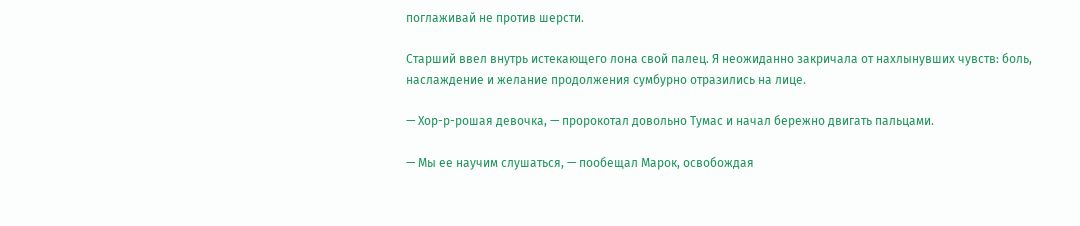поглаживай не против шерсти.

Старший ввел внутрь истекающего лона свой палец. Я неожиданно закричала от нахлынувших чувств: боль, наслаждение и желание продолжения сумбурно отразились на лице.

— Хор-р-рошая девочка, — пророкотал довольно Тумас и начал бережно двигать пальцами.

— Мы ее научим слушаться, — пообещал Марок, освобождая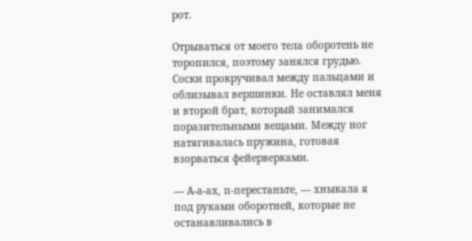рот.

Отрываться от моего тела оборотень не торопился, поэтому занялся грудью. Соски прокручивал между пальцами и облизывал вершинки. Не оставлял меня и второй брат, который занимался поразительными вещами. Между ног натягивалась пружина, готовая взорваться фейерверками.

— А-а-ах, п-перестаньте, — хныкала я под руками оборотней, которые не останавливались в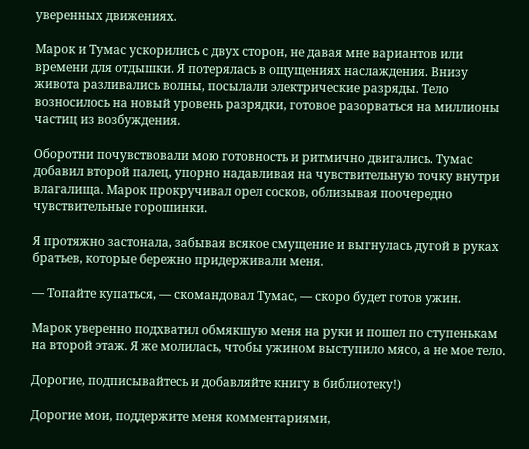уверенных движениях.

Марок и Тумас ускорились с двух сторон, не давая мне вариантов или времени для отдышки. Я потерялась в ощущениях наслаждения. Внизу живота разливались волны, посылали электрические разряды. Тело возносилось на новый уровень разрядки, готовое разорваться на миллионы частиц из возбуждения.

Оборотни почувствовали мою готовность и ритмично двигались. Тумас добавил второй палец, упорно надавливая на чувствительную точку внутри влагалища. Марок прокручивал орел сосков, облизывая поочередно чувствительные горошинки.

Я протяжно застонала, забывая всякое смущение и выгнулась дугой в руках братьев, которые бережно придерживали меня.

— Топайте купаться, — скомандовал Тумас, — скоро будет готов ужин.

Марок уверенно подхватил обмякшую меня на руки и пошел по ступенькам на второй этаж. Я же молилась, чтобы ужином выступило мясо, а не мое тело.

Дорогие, подписывайтесь и добавляйте книгу в библиотеку!)

Дорогие мои, поддержите меня комментариями,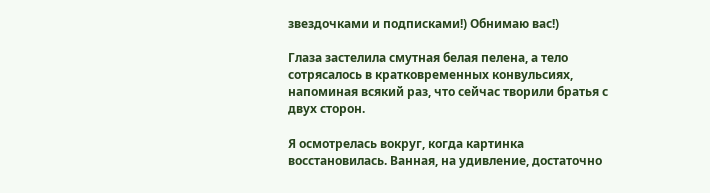звездочками и подписками!) Обнимаю вас!)

Глаза застелила смутная белая пелена, а тело сотрясалось в кратковременных конвульсиях, напоминая всякий раз, что сейчас творили братья с двух сторон.

Я осмотрелась вокруг, когда картинка восстановилась. Ванная, на удивление, достаточно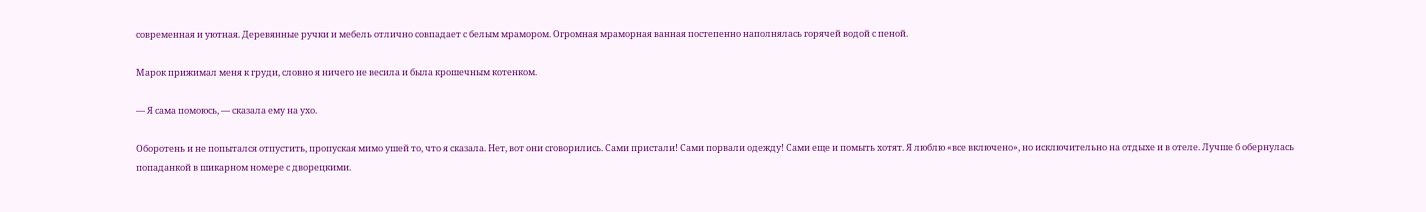современная и уютная. Деревянные ручки и мебель отлично совпадает с белым мрамором. Огромная мраморная ванная постепенно наполнялась горячей водой с пеной.

Марок прижимал меня к груди, словно я ничего не весила и была крошечным котенком.

— Я сама помоюсь, — сказала ему на ухо.

Оборотень и не попытался отпустить, пропуская мимо ушей то, что я сказала. Нет, вот они сговорились. Сами пристали! Сами порвали одежду! Сами еще и помыть хотят. Я люблю «все включено», но исключительно на отдыхе и в отеле. Лучше б обернулась попаданкой в шикарном номере с дворецкими.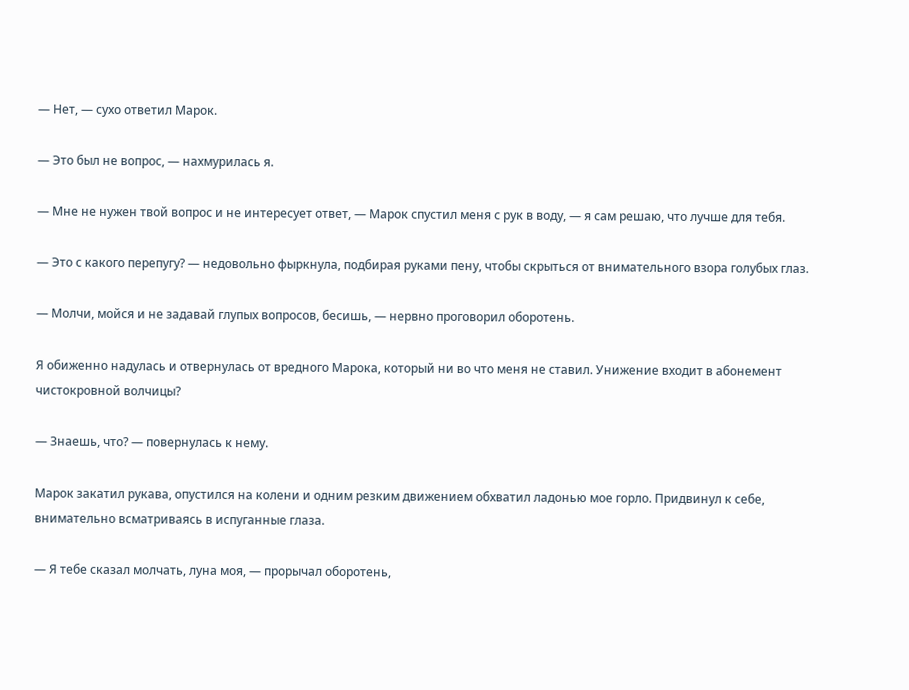— Нет, — сухо ответил Марок.

— Это был не вопрос, — нахмурилась я.

— Мне не нужен твой вопрос и не интересует ответ, — Марок спустил меня с рук в воду, — я сам решаю, что лучше для тебя.

— Это с какого перепугу? — недовольно фыркнула, подбирая руками пену, чтобы скрыться от внимательного взора голубых глаз.

— Молчи, мойся и не задавай глупых вопросов, бесишь, — нервно проговорил оборотень.

Я обиженно надулась и отвернулась от вредного Марока, который ни во что меня не ставил. Унижение входит в абонемент чистокровной волчицы?

— Знаешь, что? — повернулась к нему.

Марок закатил рукава, опустился на колени и одним резким движением обхватил ладонью мое горло. Придвинул к себе, внимательно всматриваясь в испуганные глаза.

— Я тебе сказал молчать, луна моя, — прорычал оборотень,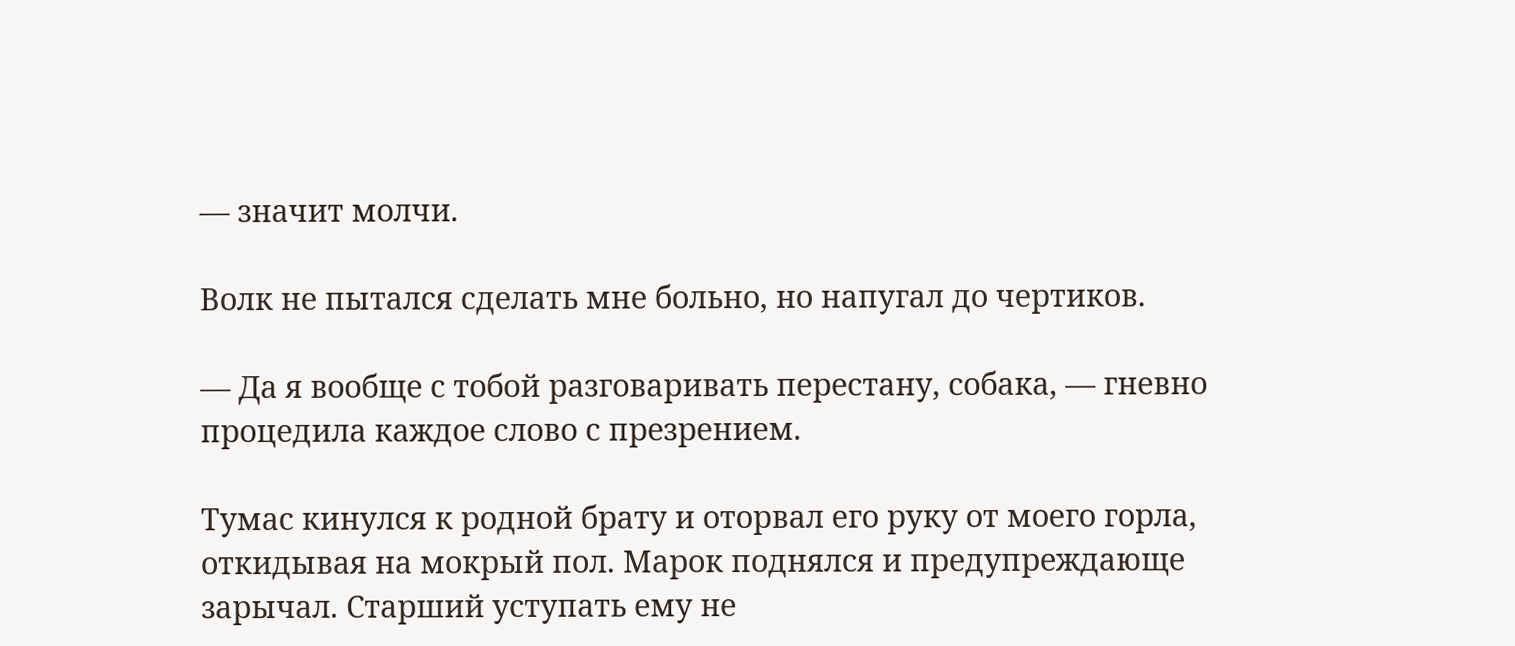— значит молчи.

Волк не пытался сделать мне больно, но напугал до чертиков.

— Да я вообще с тобой разговаривать перестану, собака, — гневно процедила каждое слово с презрением.

Тумас кинулся к родной брату и оторвал его руку от моего горла, откидывая на мокрый пол. Марок поднялся и предупреждающе зарычал. Старший уступать ему не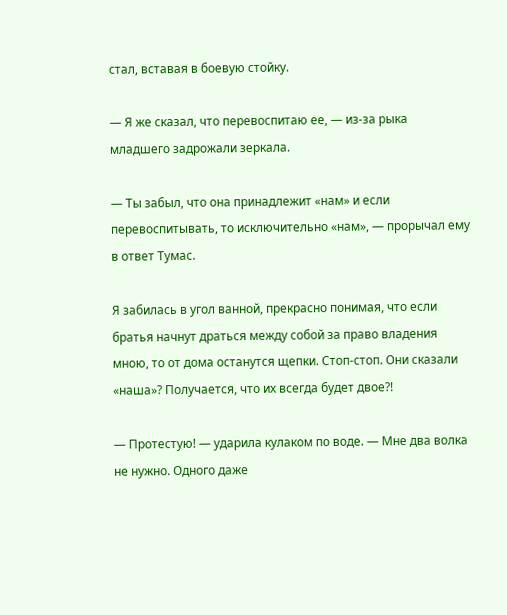стал, вставая в боевую стойку.

— Я же сказал, что перевоспитаю ее, — из-за рыка младшего задрожали зеркала.

— Ты забыл, что она принадлежит «нам» и если перевоспитывать, то исключительно «нам», — прорычал ему в ответ Тумас.

Я забилась в угол ванной, прекрасно понимая, что если братья начнут драться между собой за право владения мною, то от дома останутся щепки. Стоп-стоп. Они сказали «наша»? Получается, что их всегда будет двое?!

— Протестую! — ударила кулаком по воде. — Мне два волка не нужно. Одного даже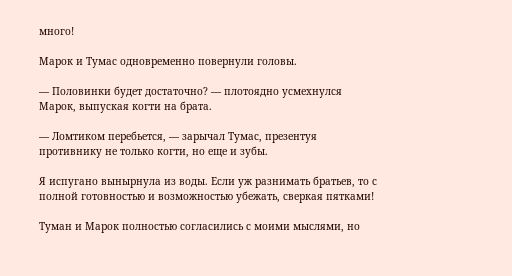много!

Марок и Тумас одновременно повернули головы.

— Половинки будет достаточно? — плотоядно усмехнулся Марок, выпуская когти на брата.

— Ломтиком перебьется, — зарычал Тумас, презентуя противнику не только когти, но еще и зубы.

Я испугано вынырнула из воды. Если уж разнимать братьев, то с полной готовностью и возможностью убежать, сверкая пятками!

Туман и Марок полностью согласились с моими мыслями, но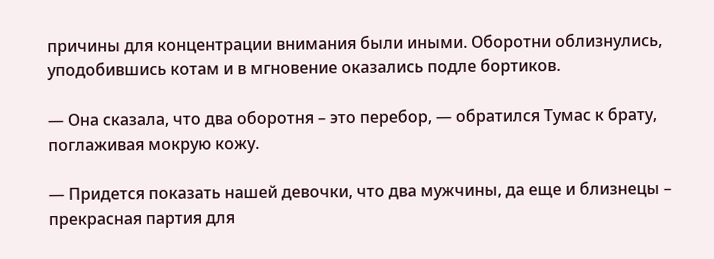причины для концентрации внимания были иными. Оборотни облизнулись, уподобившись котам и в мгновение оказались подле бортиков.

— Она сказала, что два оборотня – это перебор, — обратился Тумас к брату, поглаживая мокрую кожу.

— Придется показать нашей девочки, что два мужчины, да еще и близнецы – прекрасная партия для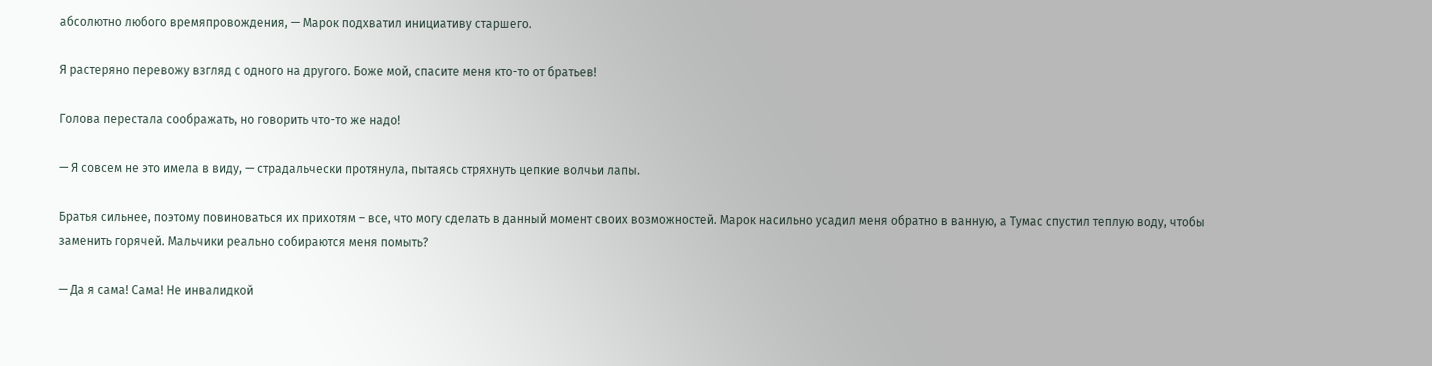абсолютно любого времяпровождения, — Марок подхватил инициативу старшего.

Я растеряно перевожу взгляд с одного на другого. Боже мой, спасите меня кто-то от братьев!

Голова перестала соображать, но говорить что-то же надо!

— Я совсем не это имела в виду, — страдальчески протянула, пытаясь стряхнуть цепкие волчьи лапы.

Братья сильнее, поэтому повиноваться их прихотям – все, что могу сделать в данный момент своих возможностей. Марок насильно усадил меня обратно в ванную, а Тумас спустил теплую воду, чтобы заменить горячей. Мальчики реально собираются меня помыть?

— Да я сама! Сама! Не инвалидкой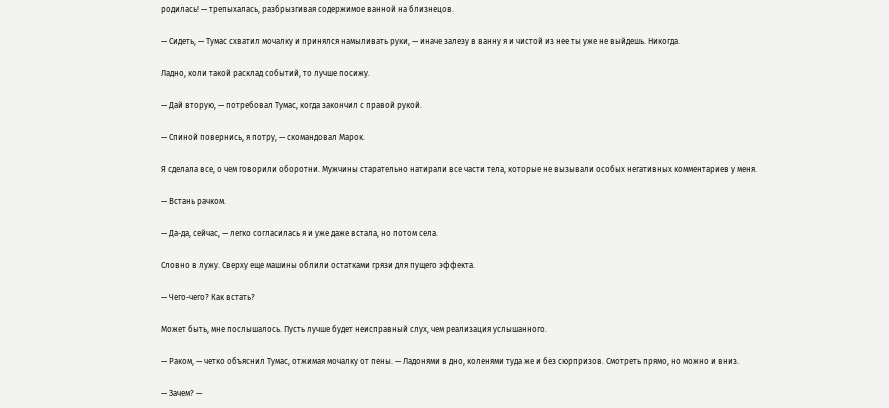родилась! — трепыхалась, разбрызгивая содержимое ванной на близнецов.

— Сидеть, — Тумас схватил мочалку и принялся намыливать руки, — иначе залезу в ванну я и чистой из нее ты уже не выйдешь. Никогда.

Ладно, коли такой расклад событий, то лучше посижу.

— Дай вторую, — потребовал Тумас, когда закончил с правой рукой.

— Спиной повернись, я потру, — скомандовал Марок.

Я сделала все, о чем говорили оборотни. Мужчины старательно натирали все части тела, которые не вызывали особых негативных комментариев у меня.

— Встань рачком.

— Да-да, сейчас, — легко согласилась я и уже даже встала, но потом села.

Словно в лужу. Сверху еще машины облили остатками грязи для пущего эффекта.

— Чего-чего? Как встать?

Может быть, мне послышалось. Пусть лучше будет неисправный слух, чем реализация услышанного.

— Раком, — четко объяснил Тумас, отжимая мочалку от пены. — Ладонями в дно, коленями туда же и без сюрпризов. Смотреть прямо, но можно и вниз.

— Зачем? —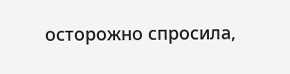осторожно спросила,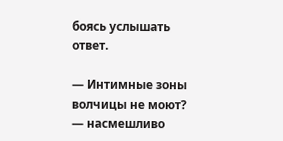боясь услышать ответ.

— Интимные зоны волчицы не моют? — насмешливо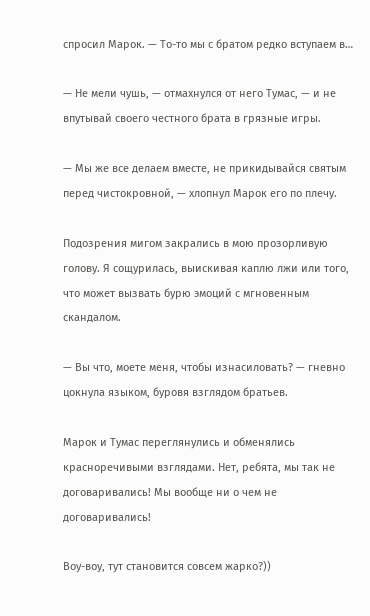спросил Марок. — То-то мы с братом редко вступаем в…

— Не мели чушь, — отмахнулся от него Тумас, — и не впутывай своего честного брата в грязные игры.

— Мы же все делаем вместе, не прикидывайся святым перед чистокровной, — хлопнул Марок его по плечу.

Подозрения мигом закрались в мою прозорливую голову. Я сощурилась, выискивая каплю лжи или того, что может вызвать бурю эмоций с мгновенным скандалом.

— Вы что, моете меня, чтобы изнасиловать? — гневно цокнула языком, буровя взглядом братьев.

Марок и Тумас переглянулись и обменялись красноречивыми взглядами. Нет, ребята, мы так не договаривались! Мы вообще ни о чем не договаривались!

Воу-воу, тут становится совсем жарко?))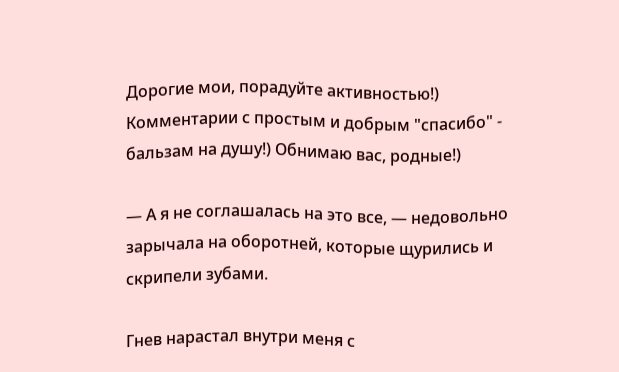Дорогие мои, порадуйте активностью!) Комментарии с простым и добрым "спасибо" - бальзам на душу!) Обнимаю вас, родные!)

— А я не соглашалась на это все, — недовольно зарычала на оборотней, которые щурились и скрипели зубами.

Гнев нарастал внутри меня с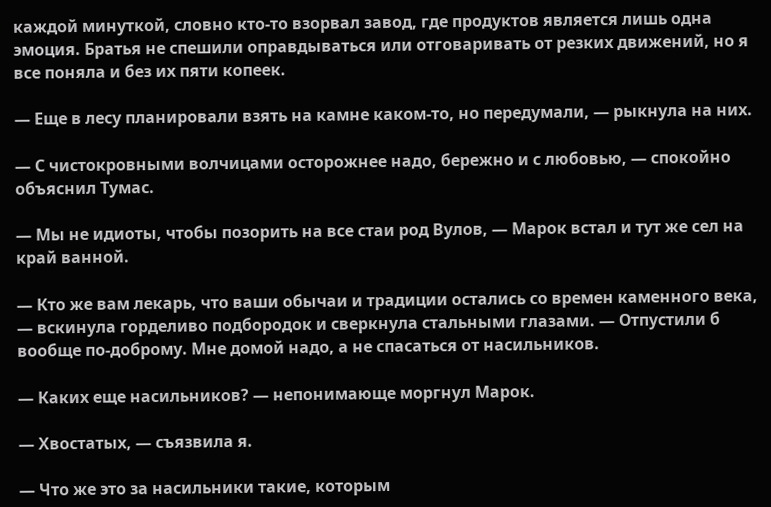каждой минуткой, словно кто-то взорвал завод, где продуктов является лишь одна эмоция. Братья не спешили оправдываться или отговаривать от резких движений, но я все поняла и без их пяти копеек.

— Еще в лесу планировали взять на камне каком-то, но передумали, — рыкнула на них.

— С чистокровными волчицами осторожнее надо, бережно и с любовью, — спокойно объяснил Тумас.

— Мы не идиоты, чтобы позорить на все стаи род Вулов, — Марок встал и тут же сел на край ванной.

— Кто же вам лекарь, что ваши обычаи и традиции остались со времен каменного века, — вскинула горделиво подбородок и сверкнула стальными глазами. — Отпустили б вообще по-доброму. Мне домой надо, а не спасаться от насильников.

— Каких еще насильников? — непонимающе моргнул Марок.

— Хвостатых, — съязвила я.

— Что же это за насильники такие, которым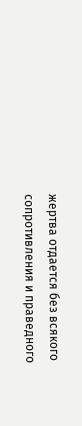жертва отдается без всякого сопротивления и праведного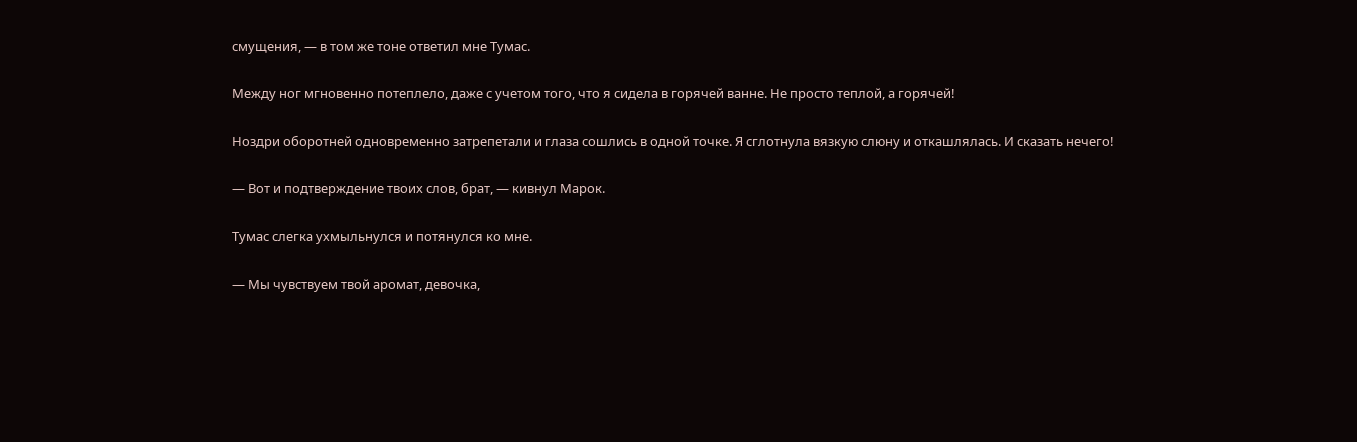смущения, — в том же тоне ответил мне Тумас.

Между ног мгновенно потеплело, даже с учетом того, что я сидела в горячей ванне. Не просто теплой, а горячей!

Ноздри оборотней одновременно затрепетали и глаза сошлись в одной точке. Я сглотнула вязкую слюну и откашлялась. И сказать нечего!

— Вот и подтверждение твоих слов, брат, — кивнул Марок.

Тумас слегка ухмыльнулся и потянулся ко мне.

— Мы чувствуем твой аромат, девочка,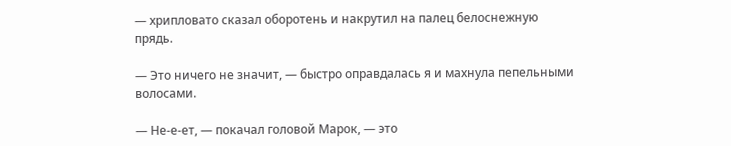— хрипловато сказал оборотень и накрутил на палец белоснежную прядь.

— Это ничего не значит, — быстро оправдалась я и махнула пепельными волосами.

— Не-е-ет, — покачал головой Марок, — это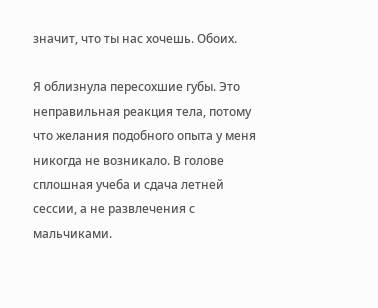значит, что ты нас хочешь. Обоих.

Я облизнула пересохшие губы. Это неправильная реакция тела, потому что желания подобного опыта у меня никогда не возникало. В голове сплошная учеба и сдача летней сессии, а не развлечения с мальчиками.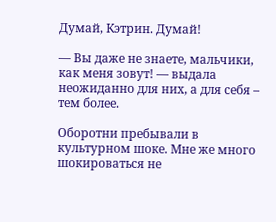Думай, Кэтрин. Думай!

— Вы даже не знаете, мальчики, как меня зовут! — выдала неожиданно для них, а для себя – тем более.

Оборотни пребывали в культурном шоке. Мне же много шокироваться не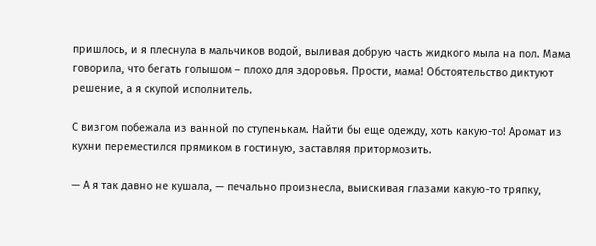пришлось, и я плеснула в мальчиков водой, выливая добрую часть жидкого мыла на пол. Мама говорила, что бегать голышом – плохо для здоровья. Прости, мама! Обстоятельство диктуют решение, а я скупой исполнитель.

С визгом побежала из ванной по ступенькам. Найти бы еще одежду, хоть какую-то! Аромат из кухни переместился прямиком в гостиную, заставляя притормозить.

— А я так давно не кушала, — печально произнесла, выискивая глазами какую-то тряпку,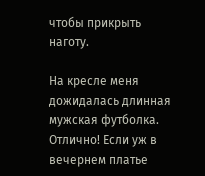чтобы прикрыть наготу.

На кресле меня дожидалась длинная мужская футболка. Отлично! Если уж в вечернем платье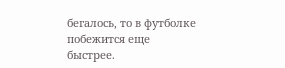бегалось, то в футболке побежится еще быстрее.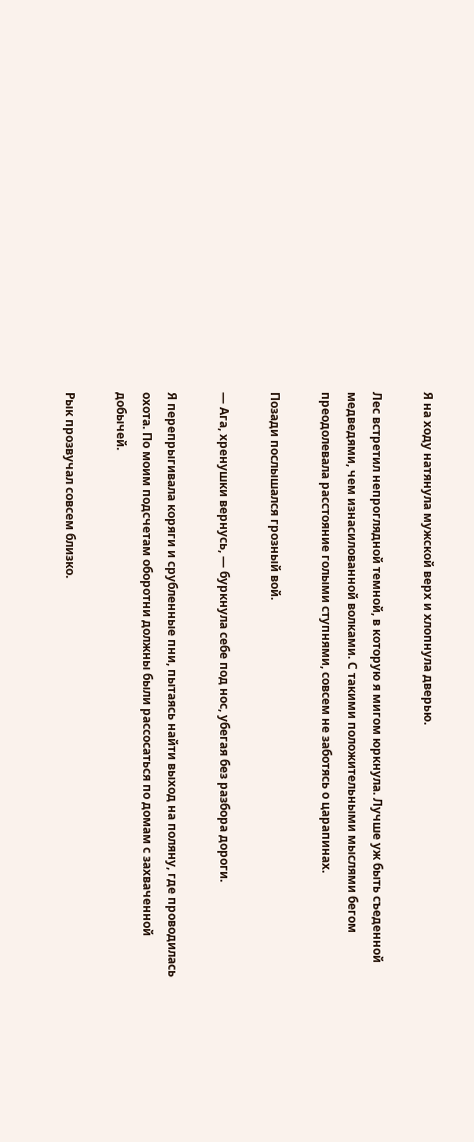Я на ходу натянула мужской верх и хлопнула дверью.

Лес встретил непроглядной темной, в которую я мигом юркнула. Лучше уж быть съеденной медведями, чем изнасилованной волками. С такими положительными мыслями бегом преодолевала расстояние голыми ступнями, совсем не заботясь о царапинах.

Позади послышался грозный вой.

— Ага, хренушки вернусь, — буркнула себе под нос, убегая без разбора дороги.

Я перепрыгивала коряги и срубленные пни, пытаясь найти выход на поляну, где проводилась охота. По моим подсчетам оборотни должны были рассосаться по домам с захваченной добычей.

Рык прозвучал совсем близко.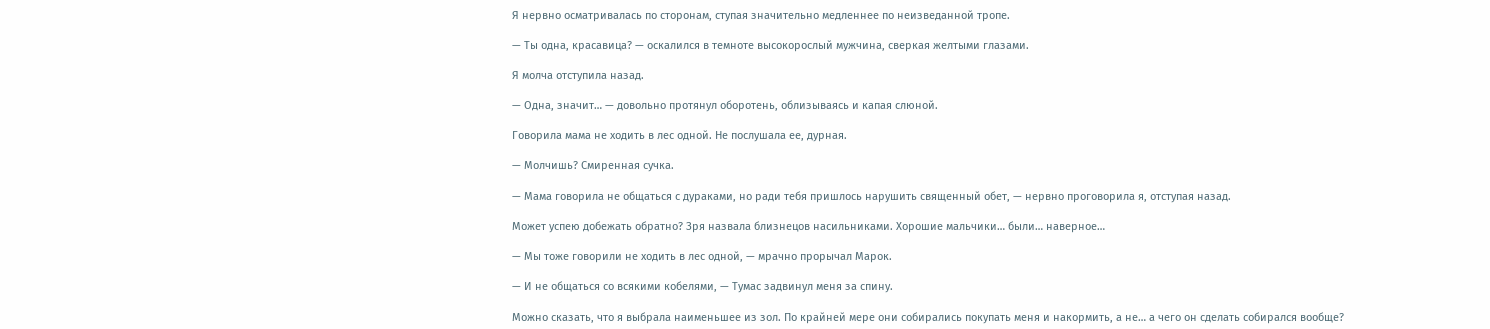Я нервно осматривалась по сторонам, ступая значительно медленнее по неизведанной тропе.

— Ты одна, красавица? — оскалился в темноте высокорослый мужчина, сверкая желтыми глазами.

Я молча отступила назад.

— Одна, значит… — довольно протянул оборотень, облизываясь и капая слюной.

Говорила мама не ходить в лес одной. Не послушала ее, дурная.

— Молчишь? Смиренная сучка.

— Мама говорила не общаться с дураками, но ради тебя пришлось нарушить священный обет, — нервно проговорила я, отступая назад.

Может успею добежать обратно? Зря назвала близнецов насильниками. Хорошие мальчики… были… наверное…

— Мы тоже говорили не ходить в лес одной, — мрачно прорычал Марок.

— И не общаться со всякими кобелями, — Тумас задвинул меня за спину.

Можно сказать, что я выбрала наименьшее из зол. По крайней мере они собирались покупать меня и накормить, а не… а чего он сделать собирался вообще?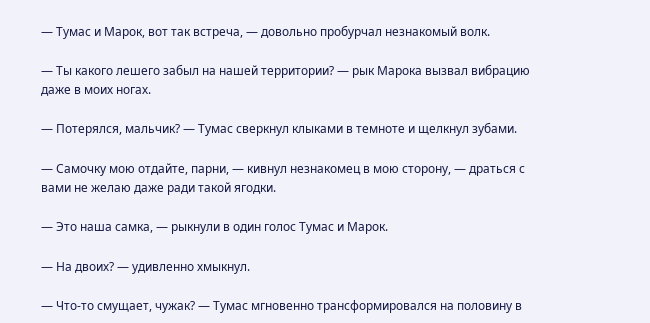— Тумас и Марок, вот так встреча, — довольно пробурчал незнакомый волк.

— Ты какого лешего забыл на нашей территории? — рык Марока вызвал вибрацию даже в моих ногах.

— Потерялся, мальчик? — Тумас сверкнул клыками в темноте и щелкнул зубами.

— Самочку мою отдайте, парни, — кивнул незнакомец в мою сторону, — драться с вами не желаю даже ради такой ягодки.

— Это наша самка, — рыкнули в один голос Тумас и Марок.

— На двоих? — удивленно хмыкнул.

— Что-то смущает, чужак? — Тумас мгновенно трансформировался на половину в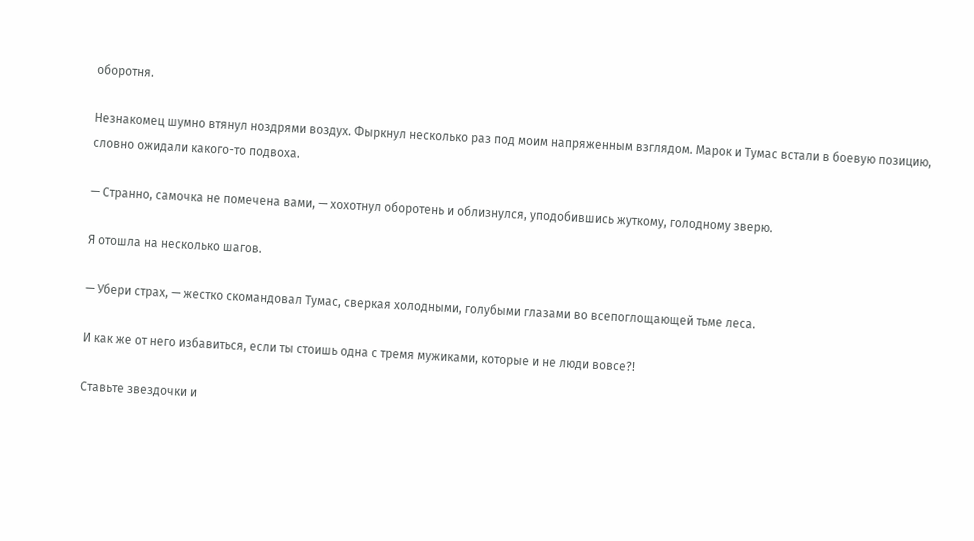оборотня.

Незнакомец шумно втянул ноздрями воздух. Фыркнул несколько раз под моим напряженным взглядом. Марок и Тумас встали в боевую позицию, словно ожидали какого-то подвоха.

— Странно, самочка не помечена вами, — хохотнул оборотень и облизнулся, уподобившись жуткому, голодному зверю.

Я отошла на несколько шагов.

— Убери страх, — жестко скомандовал Тумас, сверкая холодными, голубыми глазами во всепоглощающей тьме леса.

И как же от него избавиться, если ты стоишь одна с тремя мужиками, которые и не люди вовсе?!

Ставьте звездочки и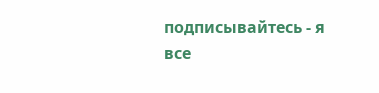подписывайтесь - я все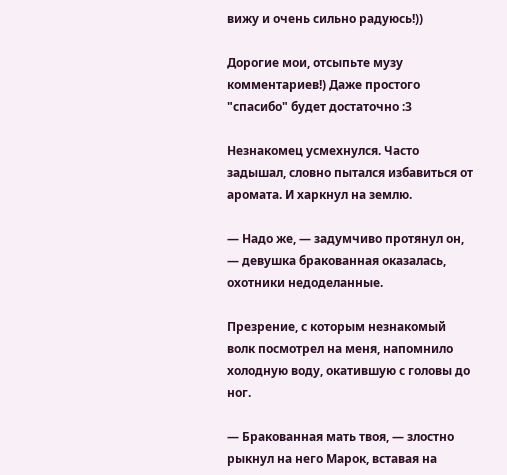вижу и очень сильно радуюсь!))

Дорогие мои, отсыпьте музу комментариев!) Даже простого "спасибо" будет достаточно :3

Незнакомец усмехнулся. Часто задышал, словно пытался избавиться от аромата. И харкнул на землю.

— Надо же, — задумчиво протянул он, — девушка бракованная оказалась, охотники недоделанные.

Презрение, с которым незнакомый волк посмотрел на меня, напомнило холодную воду, окатившую с головы до ног.

— Бракованная мать твоя, — злостно рыкнул на него Марок, вставая на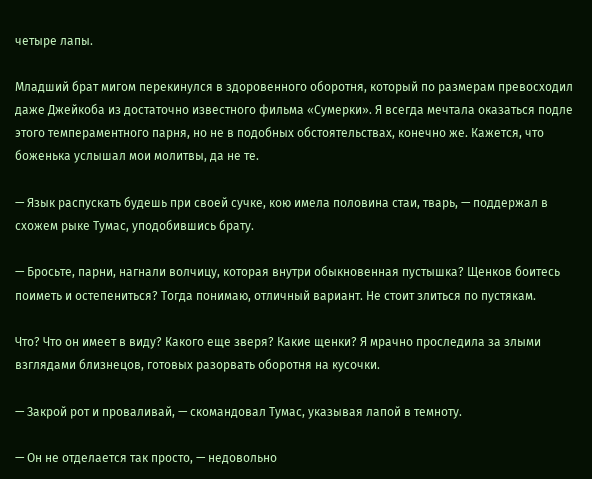четыре лапы.

Младший брат мигом перекинулся в здоровенного оборотня, который по размерам превосходил даже Джейкоба из достаточно известного фильма «Сумерки». Я всегда мечтала оказаться подле этого темпераментного парня, но не в подобных обстоятельствах, конечно же. Кажется, что боженька услышал мои молитвы, да не те.

— Язык распускать будешь при своей сучке, кою имела половина стаи, тварь, — поддержал в схожем рыке Тумас, уподобившись брату.

— Бросьте, парни, нагнали волчицу, которая внутри обыкновенная пустышка? Щенков боитесь поиметь и остепениться? Тогда понимаю, отличный вариант. Не стоит злиться по пустякам.

Что? Что он имеет в виду? Какого еще зверя? Какие щенки? Я мрачно проследила за злыми взглядами близнецов, готовых разорвать оборотня на кусочки.

— Закрой рот и проваливай, — скомандовал Тумас, указывая лапой в темноту.

— Он не отделается так просто, — недовольно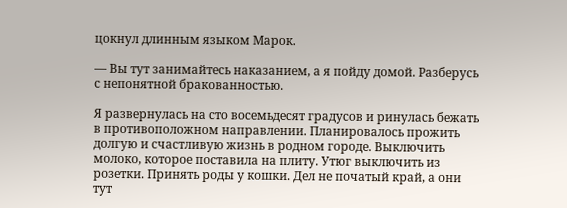цокнул длинным языком Марок.

— Вы тут занимайтесь наказанием, а я пойду домой. Разберусь с непонятной бракованностью.

Я развернулась на сто восемьдесят градусов и ринулась бежать в противоположном направлении. Планировалось прожить долгую и счастливую жизнь в родном городе. Выключить молоко, которое поставила на плиту. Утюг выключить из розетки. Принять роды у кошки. Дел не початый край, а они тут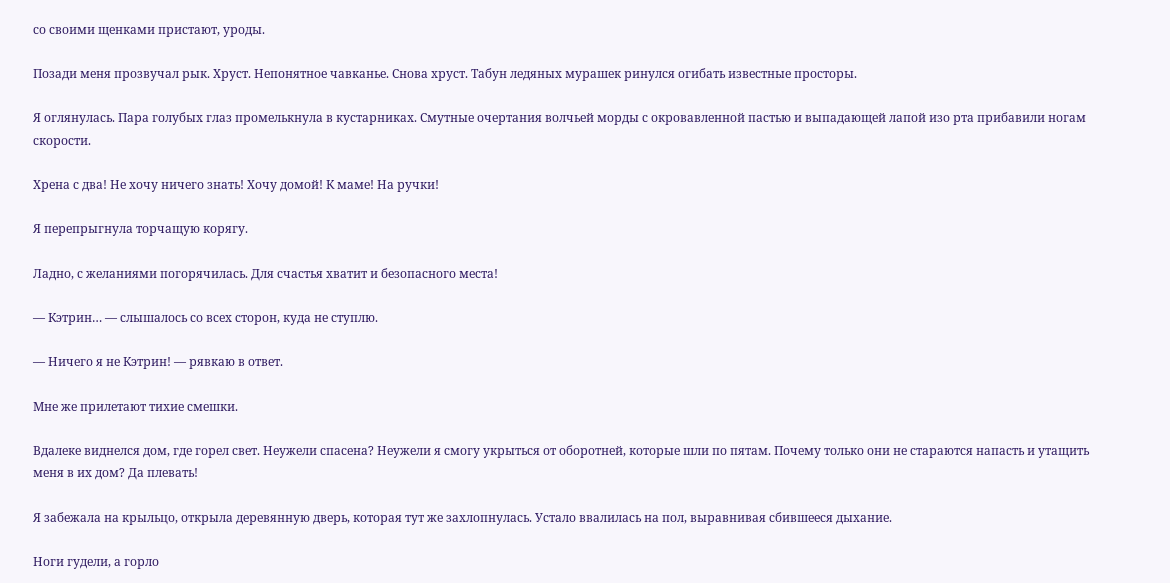со своими щенками пристают, уроды.

Позади меня прозвучал рык. Хруст. Непонятное чавканье. Снова хруст. Табун ледяных мурашек ринулся огибать известные просторы.

Я оглянулась. Пара голубых глаз промелькнула в кустарниках. Смутные очертания волчьей морды с окровавленной пастью и выпадающей лапой изо рта прибавили ногам скорости.

Хрена с два! Не хочу ничего знать! Хочу домой! К маме! На ручки!

Я перепрыгнула торчащую корягу.

Ладно, с желаниями погорячилась. Для счастья хватит и безопасного места!

— Кэтрин… — слышалось со всех сторон, куда не ступлю.

— Ничего я не Кэтрин! — рявкаю в ответ.

Мне же прилетают тихие смешки.

Вдалеке виднелся дом, где горел свет. Неужели спасена? Неужели я смогу укрыться от оборотней, которые шли по пятам. Почему только они не стараются напасть и утащить меня в их дом? Да плевать!

Я забежала на крыльцо, открыла деревянную дверь, которая тут же захлопнулась. Устало ввалилась на пол, выравнивая сбившееся дыхание.

Ноги гудели, а горло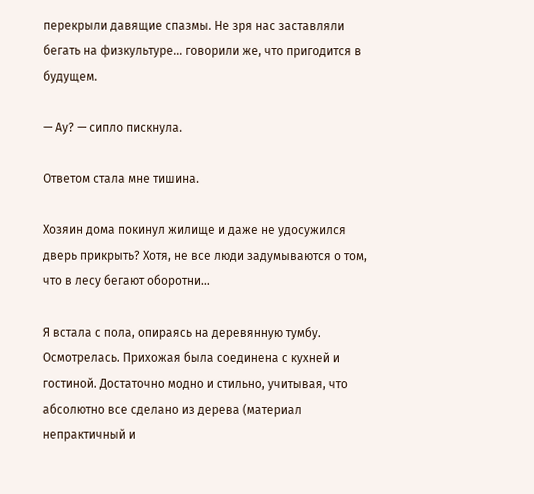перекрыли давящие спазмы. Не зря нас заставляли бегать на физкультуре… говорили же, что пригодится в будущем.

— Ау? — сипло пискнула.

Ответом стала мне тишина.

Хозяин дома покинул жилище и даже не удосужился дверь прикрыть? Хотя, не все люди задумываются о том, что в лесу бегают оборотни…

Я встала с пола, опираясь на деревянную тумбу. Осмотрелась. Прихожая была соединена с кухней и гостиной. Достаточно модно и стильно, учитывая, что абсолютно все сделано из дерева (материал непрактичный и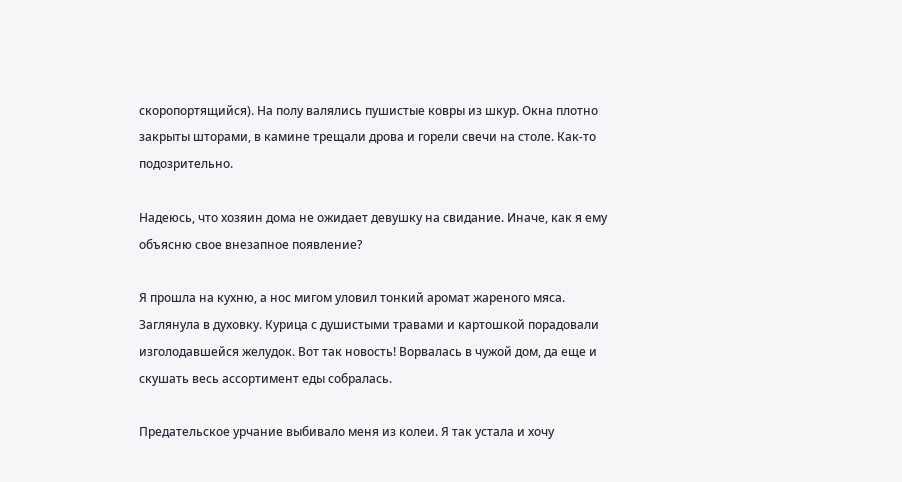скоропортящийся). На полу валялись пушистые ковры из шкур. Окна плотно закрыты шторами, в камине трещали дрова и горели свечи на столе. Как-то подозрительно.

Надеюсь, что хозяин дома не ожидает девушку на свидание. Иначе, как я ему объясню свое внезапное появление?

Я прошла на кухню, а нос мигом уловил тонкий аромат жареного мяса. Заглянула в духовку. Курица с душистыми травами и картошкой порадовали изголодавшейся желудок. Вот так новость! Ворвалась в чужой дом, да еще и скушать весь ассортимент еды собралась.

Предательское урчание выбивало меня из колеи. Я так устала и хочу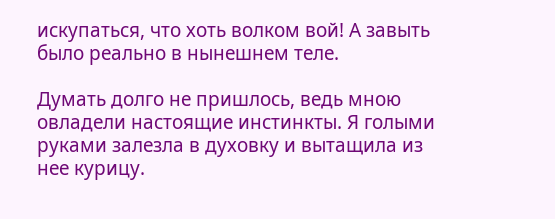искупаться, что хоть волком вой! А завыть было реально в нынешнем теле.

Думать долго не пришлось, ведь мною овладели настоящие инстинкты. Я голыми руками залезла в духовку и вытащила из нее курицу.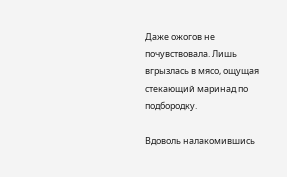Даже ожогов не почувствовала. Лишь вгрызлась в мясо, ощущая стекающий маринад по подбородку.

Вдоволь налакомившись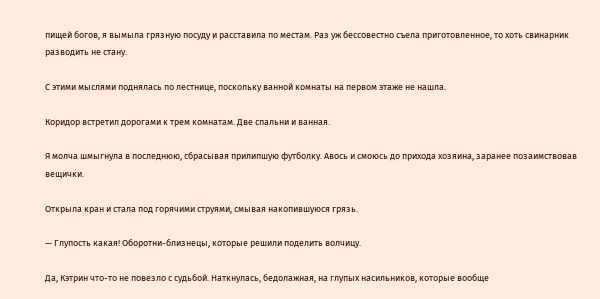пищей богов, я вымыла грязную посуду и расставила по местам. Раз уж бессовестно съела приготовленное, то хоть свинарник разводить не стану.

С этими мыслями поднялась по лестнице, поскольку ванной комнаты на первом этаже не нашла.

Коридор встретил дорогами к трем комнатам. Две спальни и ванная.

Я молча шмыгнула в последнюю, сбрасывая прилипшую футболку. Авось и смоюсь до прихода хозяина, заранее позаимствовав вещички.

Открыла кран и стала под горячими струями, смывая накопившуюся грязь.

— Глупость какая! Оборотни-близнецы, которые решили поделить волчицу.

Да, Кэтрин что-то не повезло с судьбой. Наткнулась, бедолажная, на глупых насильников, которые вообще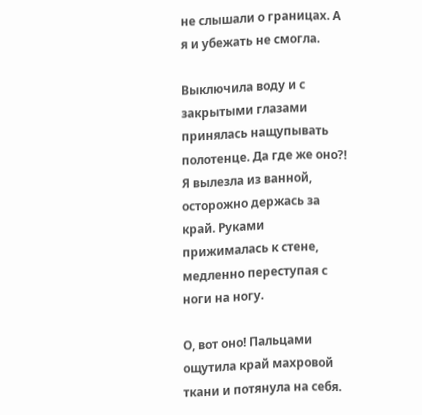не слышали о границах. А я и убежать не смогла.

Выключила воду и с закрытыми глазами принялась нащупывать полотенце. Да где же оно?! Я вылезла из ванной, осторожно держась за край. Руками прижималась к стене, медленно переступая с ноги на ногу.

О, вот оно! Пальцами ощутила край махровой ткани и потянула на себя.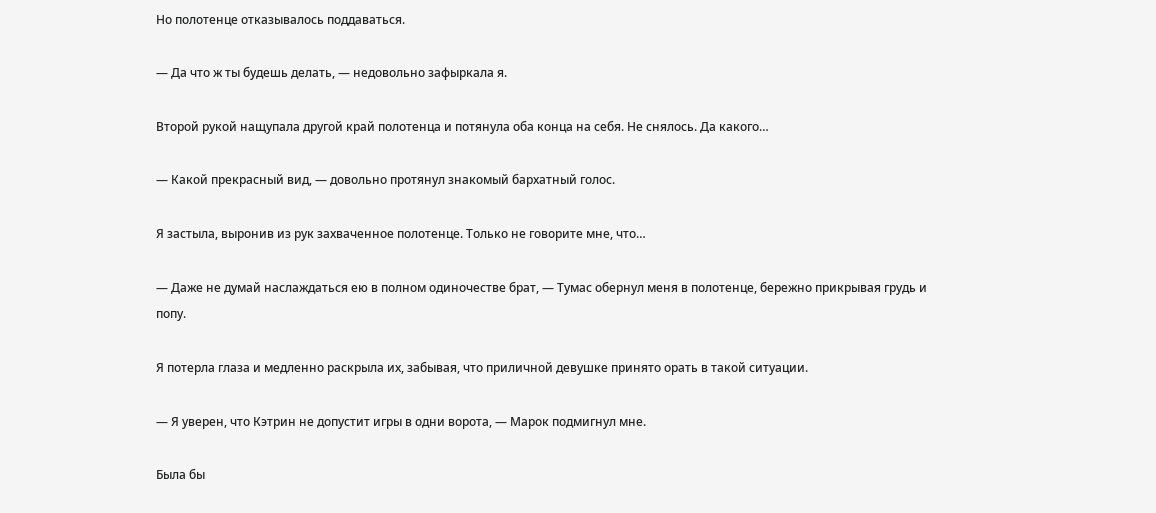Но полотенце отказывалось поддаваться.

— Да что ж ты будешь делать, — недовольно зафыркала я.

Второй рукой нащупала другой край полотенца и потянула оба конца на себя. Не снялось. Да какого…

— Какой прекрасный вид, — довольно протянул знакомый бархатный голос.

Я застыла, выронив из рук захваченное полотенце. Только не говорите мне, что…

— Даже не думай наслаждаться ею в полном одиночестве брат, — Тумас обернул меня в полотенце, бережно прикрывая грудь и попу.

Я потерла глаза и медленно раскрыла их, забывая, что приличной девушке принято орать в такой ситуации.

— Я уверен, что Кэтрин не допустит игры в одни ворота, — Марок подмигнул мне.

Была бы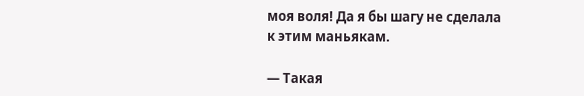моя воля! Да я бы шагу не сделала к этим маньякам.

— Такая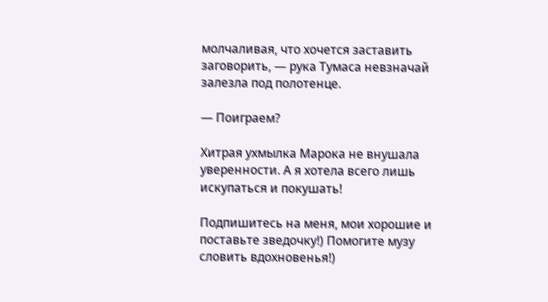молчаливая, что хочется заставить заговорить, — рука Тумаса невзначай залезла под полотенце.

— Поиграем?

Хитрая ухмылка Марока не внушала уверенности. А я хотела всего лишь искупаться и покушать!

Подпишитесь на меня, мои хорошие и поставьте зведочку!) Помогите музу словить вдохновенья!)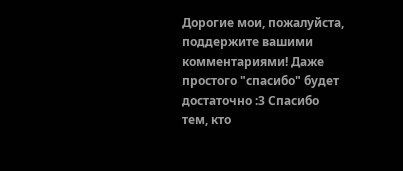Дорогие мои, пожалуйста, поддержите вашими комментариями! Даже простого "спасибо" будет достаточно :3 Спасибо тем, кто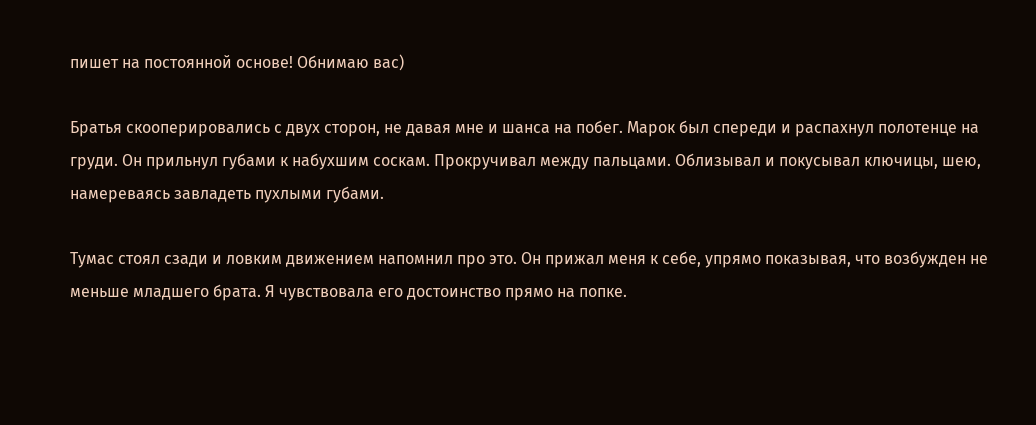пишет на постоянной основе! Обнимаю вас)

Братья скооперировались с двух сторон, не давая мне и шанса на побег. Марок был спереди и распахнул полотенце на груди. Он прильнул губами к набухшим соскам. Прокручивал между пальцами. Облизывал и покусывал ключицы, шею, намереваясь завладеть пухлыми губами.

Тумас стоял сзади и ловким движением напомнил про это. Он прижал меня к себе, упрямо показывая, что возбужден не меньше младшего брата. Я чувствовала его достоинство прямо на попке.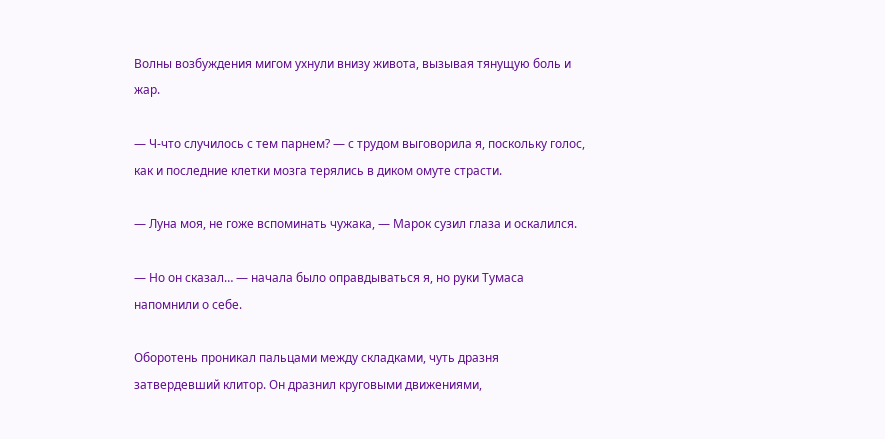Волны возбуждения мигом ухнули внизу живота, вызывая тянущую боль и жар.

— Ч-что случилось с тем парнем? — с трудом выговорила я, поскольку голос, как и последние клетки мозга терялись в диком омуте страсти.

— Луна моя, не гоже вспоминать чужака, — Марок сузил глаза и оскалился.

— Но он сказал… — начала было оправдываться я, но руки Тумаса напомнили о себе.

Оборотень проникал пальцами между складками, чуть дразня затвердевший клитор. Он дразнил круговыми движениями,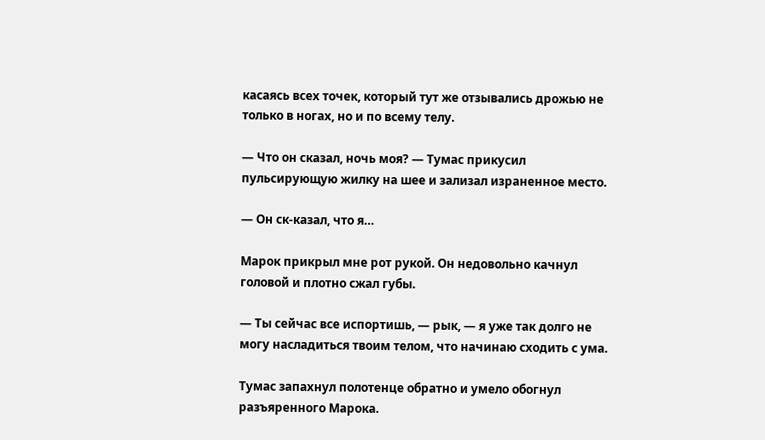касаясь всех точек, который тут же отзывались дрожью не только в ногах, но и по всему телу.

— Что он сказал, ночь моя? — Тумас прикусил пульсирующую жилку на шее и зализал израненное место.

— Он ск-казал, что я…

Марок прикрыл мне рот рукой. Он недовольно качнул головой и плотно сжал губы.

— Ты сейчас все испортишь, — рык, — я уже так долго не могу насладиться твоим телом, что начинаю сходить с ума.

Тумас запахнул полотенце обратно и умело обогнул разъяренного Марока.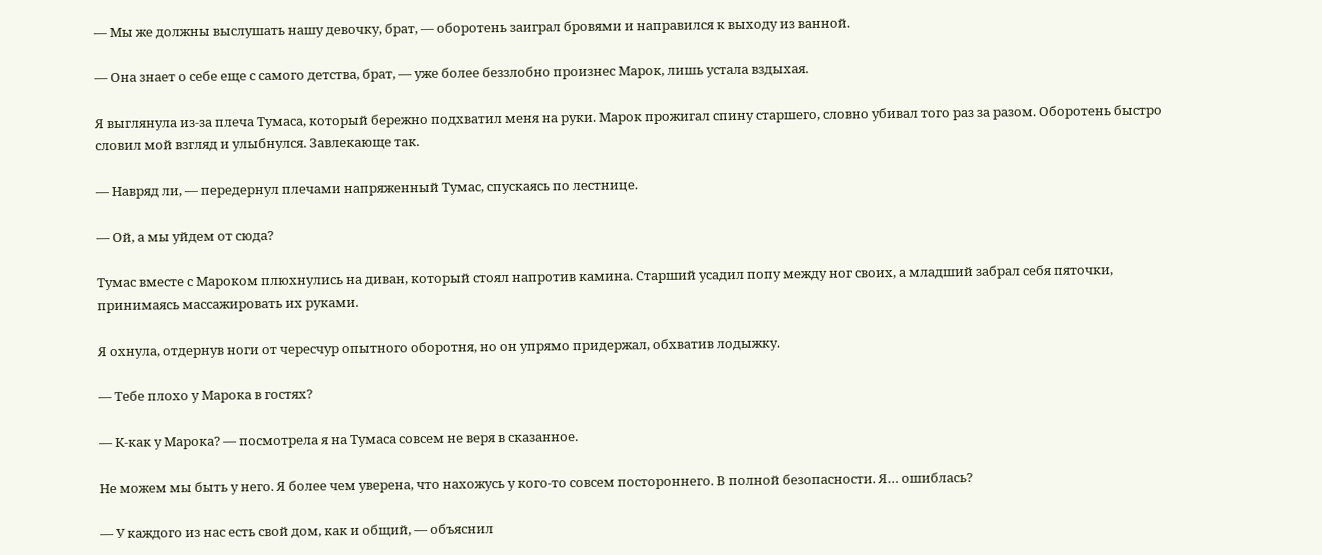— Мы же должны выслушать нашу девочку, брат, — оборотень заиграл бровями и направился к выходу из ванной.

— Она знает о себе еще с самого детства, брат, — уже более беззлобно произнес Марок, лишь устала вздыхая.

Я выглянула из-за плеча Тумаса, который бережно подхватил меня на руки. Марок прожигал спину старшего, словно убивал того раз за разом. Оборотень быстро словил мой взгляд и улыбнулся. Завлекающе так.

— Навряд ли, — передернул плечами напряженный Тумас, спускаясь по лестнице.

— Ой, а мы уйдем от сюда?

Тумас вместе с Мароком плюхнулись на диван, который стоял напротив камина. Старший усадил попу между ног своих, а младший забрал себя пяточки, принимаясь массажировать их руками.

Я охнула, отдернув ноги от чересчур опытного оборотня, но он упрямо придержал, обхватив лодыжку.

— Тебе плохо у Марока в гостях?

— К-как у Марока? — посмотрела я на Тумаса совсем не веря в сказанное.

Не можем мы быть у него. Я более чем уверена, что нахожусь у кого-то совсем постороннего. В полной безопасности. Я… ошиблась?

— У каждого из нас есть свой дом, как и общий, — объяснил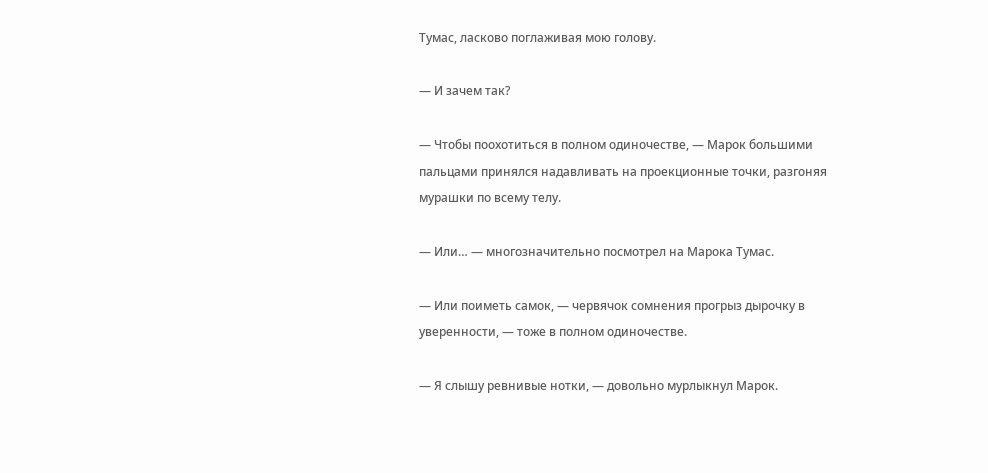Тумас, ласково поглаживая мою голову.

— И зачем так?

— Чтобы поохотиться в полном одиночестве, — Марок большими пальцами принялся надавливать на проекционные точки, разгоняя мурашки по всему телу.

— Или… — многозначительно посмотрел на Марока Тумас.

— Или поиметь самок, — червячок сомнения прогрыз дырочку в уверенности, — тоже в полном одиночестве.

— Я слышу ревнивые нотки, — довольно мурлыкнул Марок.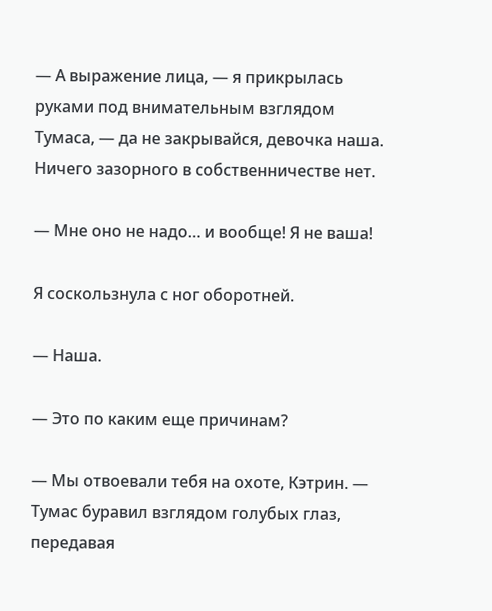— А выражение лица, — я прикрылась руками под внимательным взглядом Тумаса, — да не закрывайся, девочка наша. Ничего зазорного в собственничестве нет.

— Мне оно не надо… и вообще! Я не ваша!

Я соскользнула с ног оборотней.

— Наша.

— Это по каким еще причинам?

— Мы отвоевали тебя на охоте, Кэтрин. — Тумас буравил взглядом голубых глаз, передавая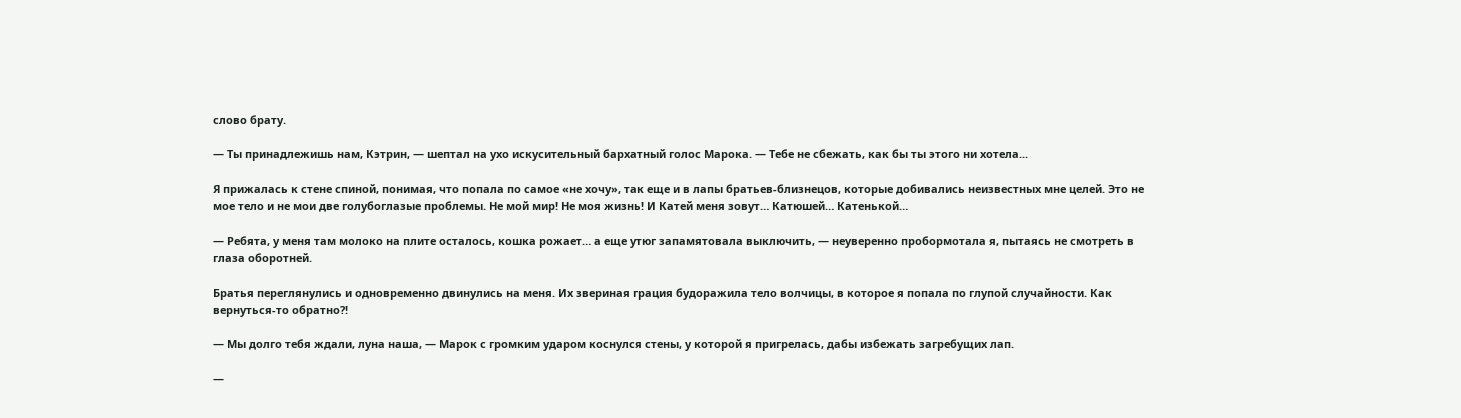слово брату.

— Ты принадлежишь нам, Кэтрин, — шептал на ухо искусительный бархатный голос Марока. — Тебе не сбежать, как бы ты этого ни хотела...

Я прижалась к стене спиной, понимая, что попала по самое «не хочу», так еще и в лапы братьев-близнецов, которые добивались неизвестных мне целей. Это не мое тело и не мои две голубоглазые проблемы. Не мой мир! Не моя жизнь! И Катей меня зовут… Катюшей… Катенькой…

— Ребята, у меня там молоко на плите осталось, кошка рожает… а еще утюг запамятовала выключить, — неуверенно пробормотала я, пытаясь не смотреть в глаза оборотней.

Братья переглянулись и одновременно двинулись на меня. Их звериная грация будоражила тело волчицы, в которое я попала по глупой случайности. Как вернуться-то обратно?!

— Мы долго тебя ждали, луна наша, — Марок с громким ударом коснулся стены, у которой я пригрелась, дабы избежать загребущих лап.

—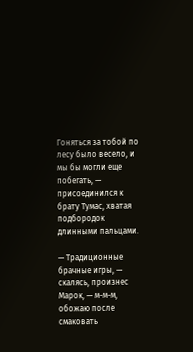Гоняться за тобой по лесу было весело, и мы бы могли еще побегать, — присоединился к брату Тумас, хватая подбородок длинными пальцами.

— Традиционные брачные игры, — скалясь, произнес Марок, — м-м-м, обожаю после смаковать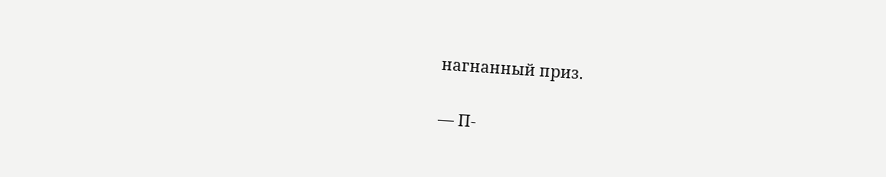нагнанный приз.

— П-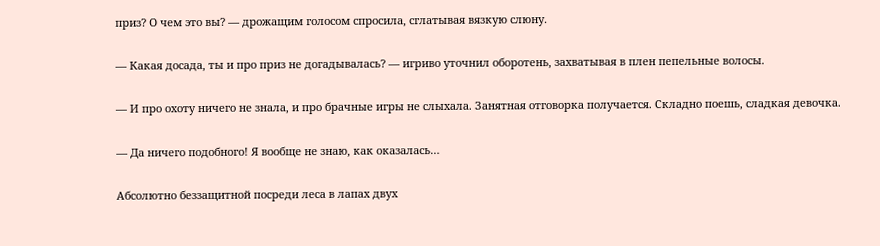приз? О чем это вы? — дрожащим голосом спросила, сглатывая вязкую слюну.

— Какая досада, ты и про приз не догадывалась? — игриво уточнил оборотень, захватывая в плен пепельные волосы.

— И про охоту ничего не знала, и про брачные игры не слыхала. Занятная отговорка получается. Складно поешь, сладкая девочка.

— Да ничего подобного! Я вообще не знаю, как оказалась…

Абсолютно беззащитной посреди леса в лапах двух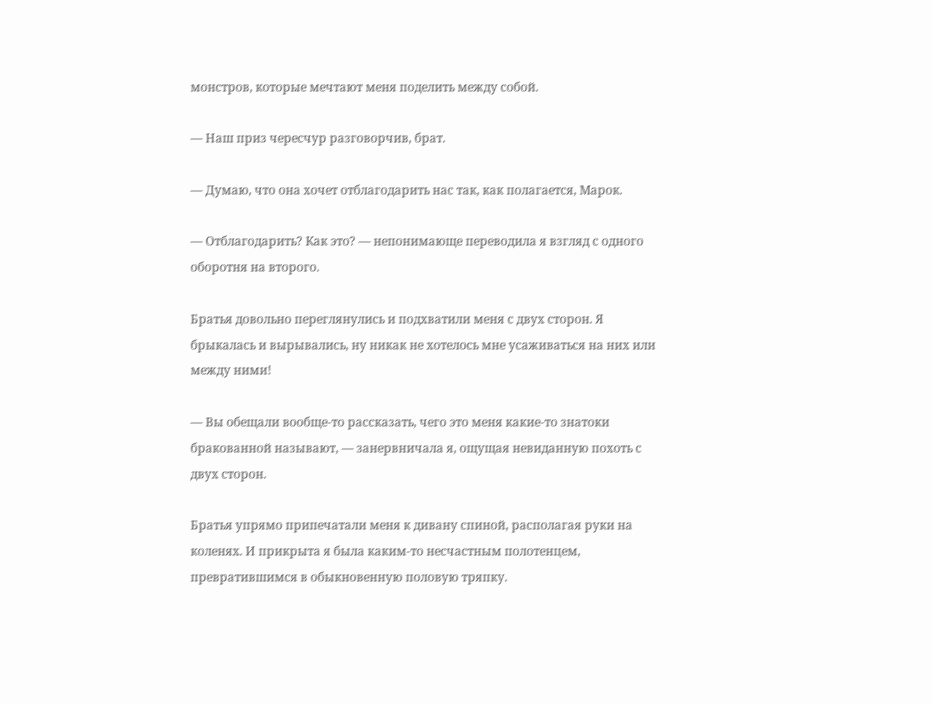монстров, которые мечтают меня поделить между собой.

— Наш приз чересчур разговорчив, брат.

— Думаю, что она хочет отблагодарить нас так, как полагается, Марок.

— Отблагодарить? Как это? — непонимающе переводила я взгляд с одного оборотня на второго.

Братья довольно переглянулись и подхватили меня с двух сторон. Я брыкалась и вырывались, ну никак не хотелось мне усаживаться на них или между ними!

— Вы обещали вообще-то рассказать, чего это меня какие-то знатоки бракованной называют, — занервничала я, ощущая невиданную похоть с двух сторон.

Братья упрямо припечатали меня к дивану спиной, располагая руки на коленях. И прикрыта я была каким-то несчастным полотенцем, превратившимся в обыкновенную половую тряпку.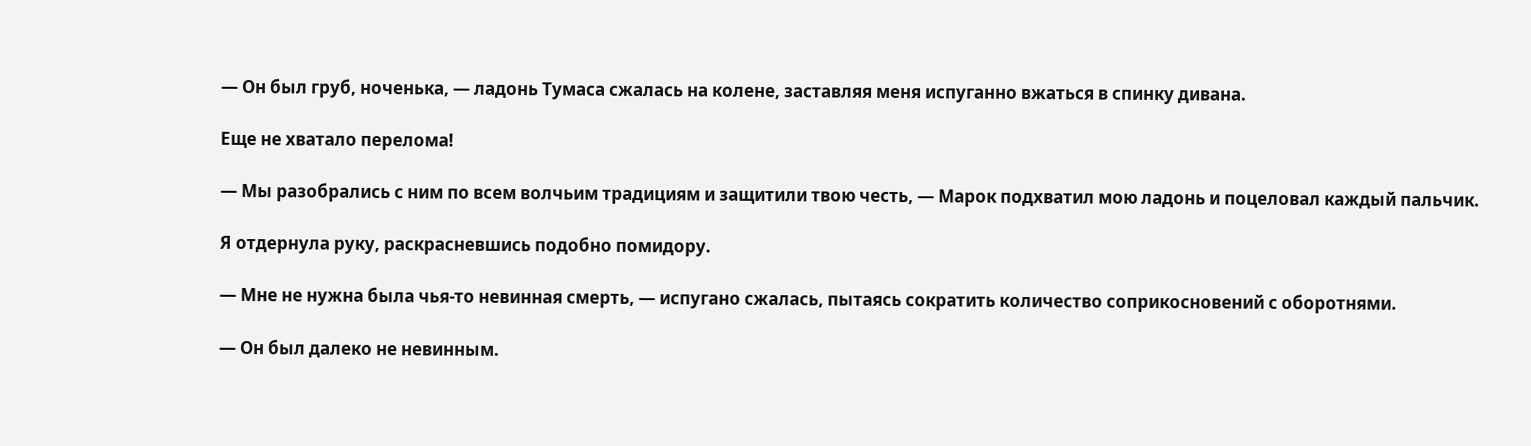— Он был груб, ноченька, — ладонь Тумаса сжалась на колене, заставляя меня испуганно вжаться в спинку дивана.

Еще не хватало перелома!

— Мы разобрались с ним по всем волчьим традициям и защитили твою честь, — Марок подхватил мою ладонь и поцеловал каждый пальчик.

Я отдернула руку, раскрасневшись подобно помидору.

— Мне не нужна была чья-то невинная смерть, — испугано сжалась, пытаясь сократить количество соприкосновений с оборотнями.

— Он был далеко не невинным.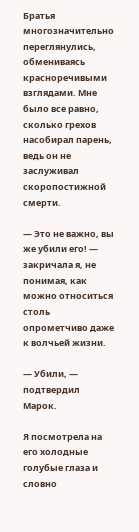Братья многозначительно переглянулись, обмениваясь красноречивыми взглядами. Мне было все равно, сколько грехов насобирал парень, ведь он не заслуживал скоропостижной смерти.

— Это не важно, вы же убили его! — закричала я, не понимая, как можно относиться столь опрометчиво даже к волчьей жизни.

— Убили, — подтвердил Марок.

Я посмотрела на его холодные голубые глаза и словно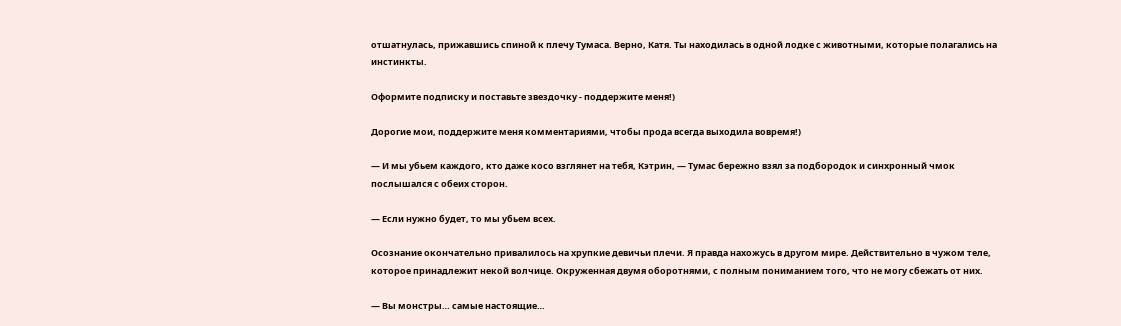отшатнулась, прижавшись спиной к плечу Тумаса. Верно, Катя. Ты находилась в одной лодке с животными, которые полагались на инстинкты.

Оформите подписку и поставьте звездочку - поддержите меня!)

Дорогие мои, поддержите меня комментариями, чтобы прода всегда выходила вовремя!)

— И мы убьем каждого, кто даже косо взглянет на тебя, Кэтрин, — Тумас бережно взял за подбородок и синхронный чмок послышался с обеих сторон.

— Если нужно будет, то мы убьем всех.

Осознание окончательно привалилось на хрупкие девичьи плечи. Я правда нахожусь в другом мире. Действительно в чужом теле, которое принадлежит некой волчице. Окруженная двумя оборотнями, с полным пониманием того, что не могу сбежать от них.

— Вы монстры… самые настоящие…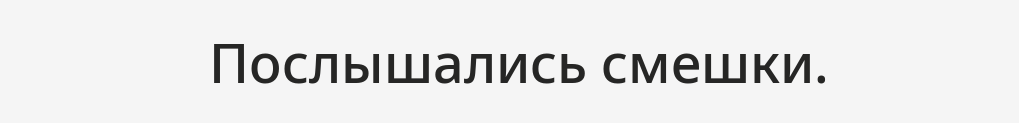Послышались смешки.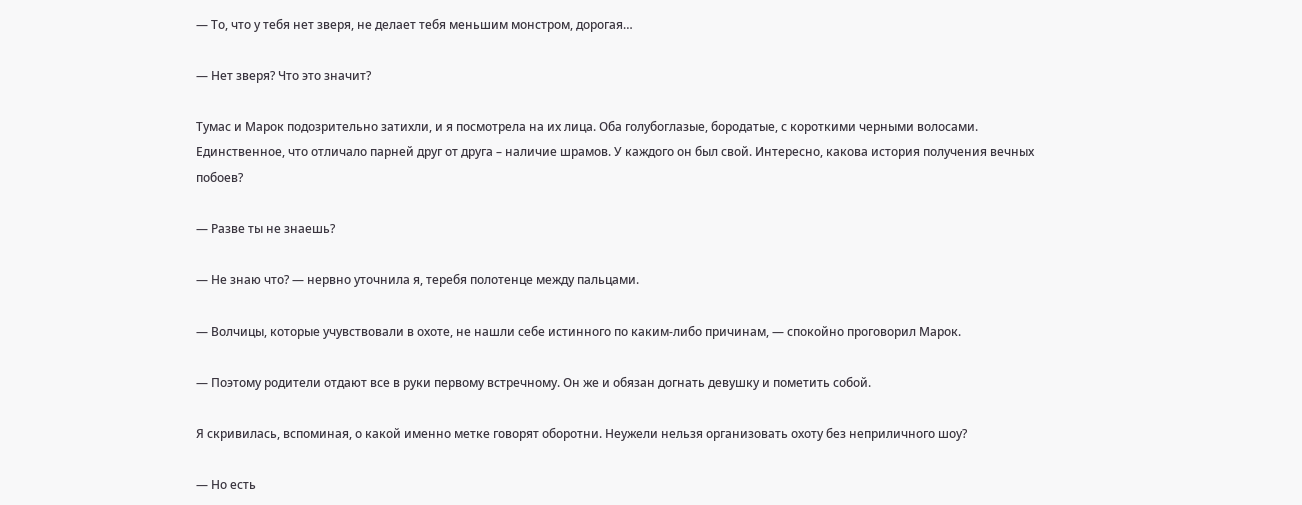— То, что у тебя нет зверя, не делает тебя меньшим монстром, дорогая…

— Нет зверя? Что это значит?

Тумас и Марок подозрительно затихли, и я посмотрела на их лица. Оба голубоглазые, бородатые, с короткими черными волосами. Единственное, что отличало парней друг от друга – наличие шрамов. У каждого он был свой. Интересно, какова история получения вечных побоев?

— Разве ты не знаешь?

— Не знаю что? — нервно уточнила я, теребя полотенце между пальцами.

— Волчицы, которые учувствовали в охоте, не нашли себе истинного по каким-либо причинам, — спокойно проговорил Марок.

— Поэтому родители отдают все в руки первому встречному. Он же и обязан догнать девушку и пометить собой.

Я скривилась, вспоминая, о какой именно метке говорят оборотни. Неужели нельзя организовать охоту без неприличного шоу?

— Но есть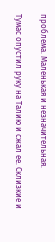проблема. Маленькая и незначительная.

Тумас опустил руку на Талию и сжал ее. Склизкие и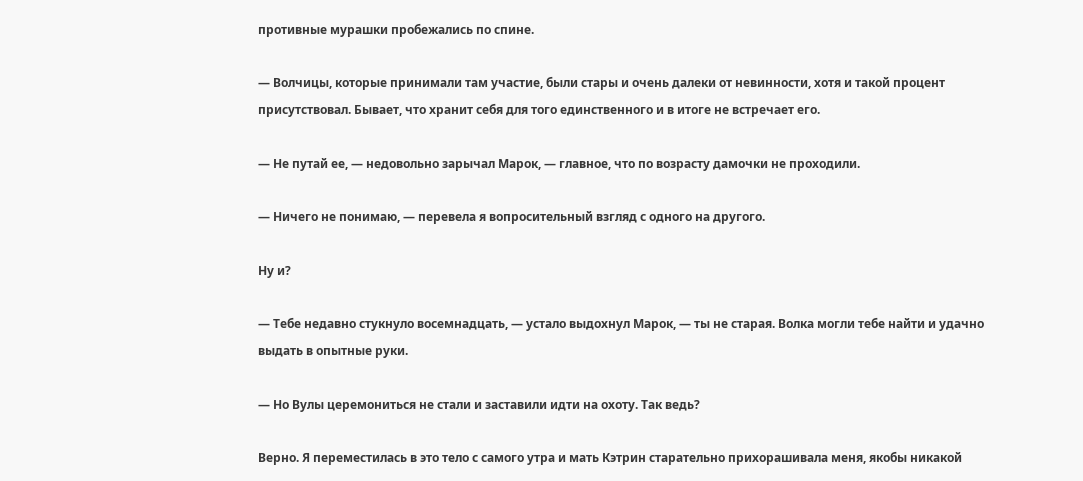противные мурашки пробежались по спине.

— Волчицы, которые принимали там участие, были стары и очень далеки от невинности, хотя и такой процент присутствовал. Бывает, что хранит себя для того единственного и в итоге не встречает его.

— Не путай ее, — недовольно зарычал Марок, — главное, что по возрасту дамочки не проходили.

— Ничего не понимаю, — перевела я вопросительный взгляд с одного на другого.

Ну и?

— Тебе недавно стукнуло восемнадцать, — устало выдохнул Марок, — ты не старая. Волка могли тебе найти и удачно выдать в опытные руки.

— Но Вулы церемониться не стали и заставили идти на охоту. Так ведь?

Верно. Я переместилась в это тело с самого утра и мать Кэтрин старательно прихорашивала меня, якобы никакой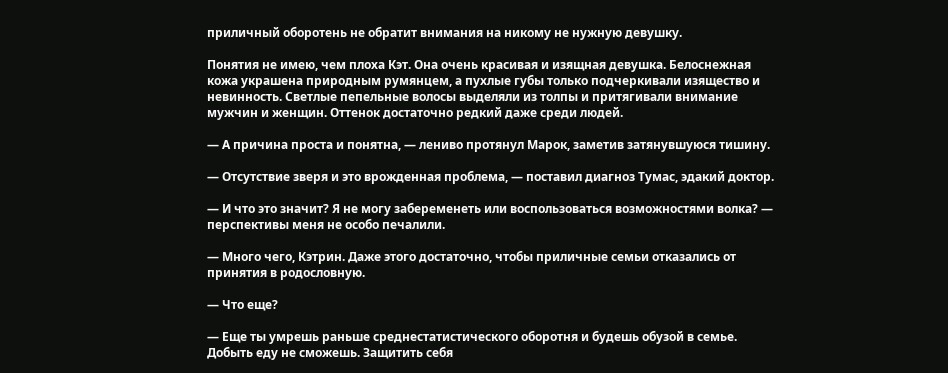приличный оборотень не обратит внимания на никому не нужную девушку.

Понятия не имею, чем плоха Кэт. Она очень красивая и изящная девушка. Белоснежная кожа украшена природным румянцем, а пухлые губы только подчеркивали изящество и невинность. Светлые пепельные волосы выделяли из толпы и притягивали внимание мужчин и женщин. Оттенок достаточно редкий даже среди людей.

— А причина проста и понятна, — лениво протянул Марок, заметив затянувшуюся тишину.

— Отсутствие зверя и это врожденная проблема, — поставил диагноз Тумас, эдакий доктор.

— И что это значит? Я не могу забеременеть или воспользоваться возможностями волка? — перспективы меня не особо печалили.

— Много чего, Кэтрин. Даже этого достаточно, чтобы приличные семьи отказались от принятия в родословную.

— Что еще?

— Еще ты умрешь раньше среднестатистического оборотня и будешь обузой в семье. Добыть еду не сможешь. Защитить себя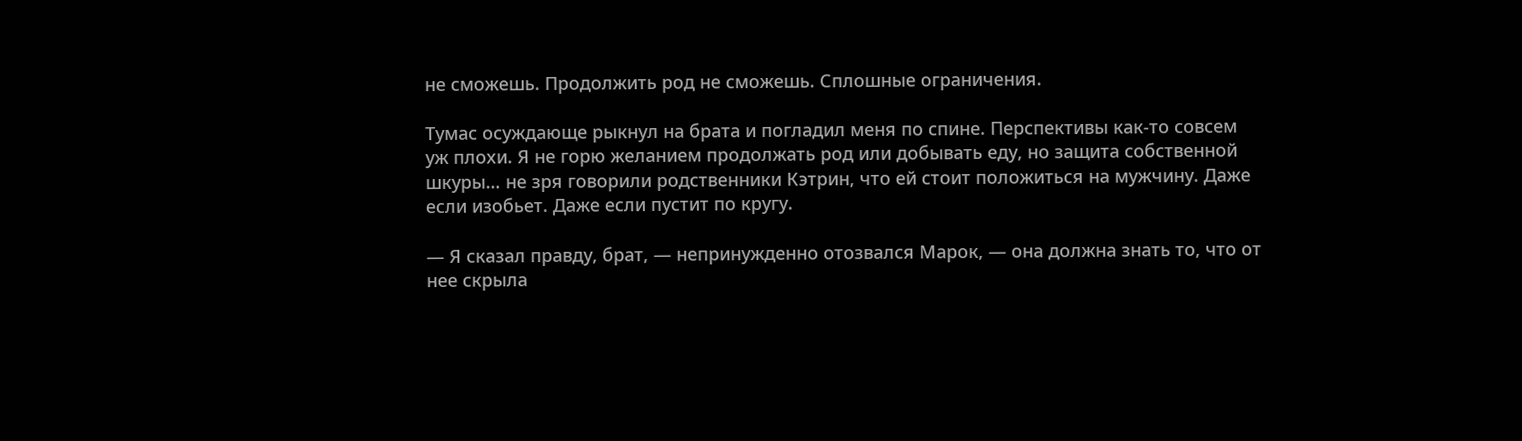не сможешь. Продолжить род не сможешь. Сплошные ограничения.

Тумас осуждающе рыкнул на брата и погладил меня по спине. Перспективы как-то совсем уж плохи. Я не горю желанием продолжать род или добывать еду, но защита собственной шкуры… не зря говорили родственники Кэтрин, что ей стоит положиться на мужчину. Даже если изобьет. Даже если пустит по кругу.

— Я сказал правду, брат, — непринужденно отозвался Марок, — она должна знать то, что от нее скрыла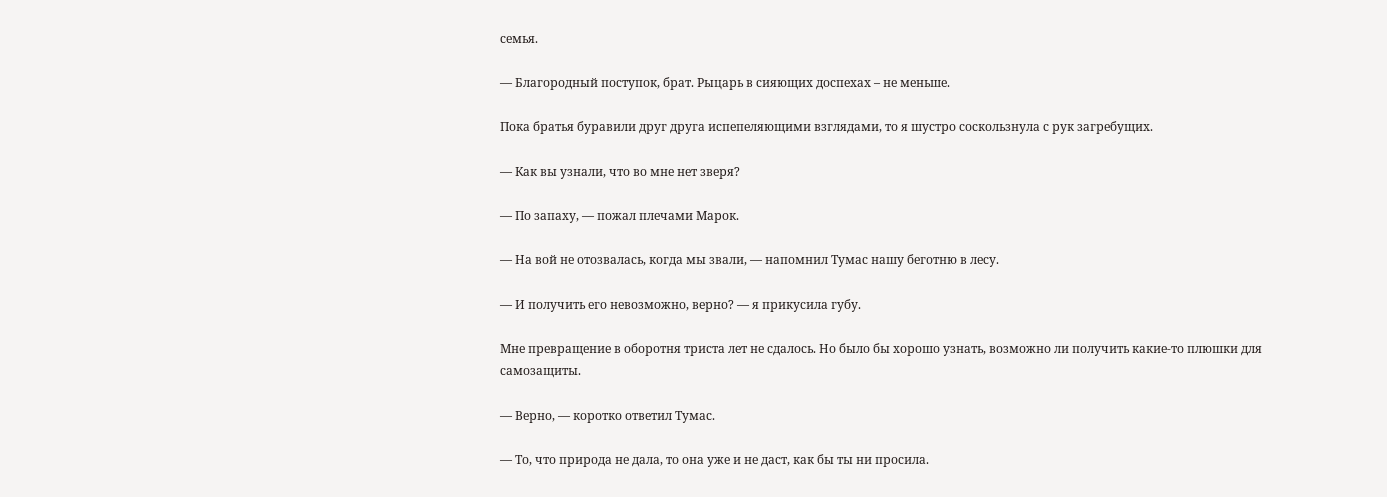семья.

— Благородный поступок, брат. Рыцарь в сияющих доспехах – не меньше.

Пока братья буравили друг друга испепеляющими взглядами, то я шустро соскользнула с рук загребущих.

— Как вы узнали, что во мне нет зверя?

— По запаху, — пожал плечами Марок.

— На вой не отозвалась, когда мы звали, — напомнил Тумас нашу беготню в лесу.

— И получить его невозможно, верно? — я прикусила губу.

Мне превращение в оборотня триста лет не сдалось. Но было бы хорошо узнать, возможно ли получить какие-то плюшки для самозащиты.

— Верно, — коротко ответил Тумас.

— То, что природа не дала, то она уже и не даст, как бы ты ни просила.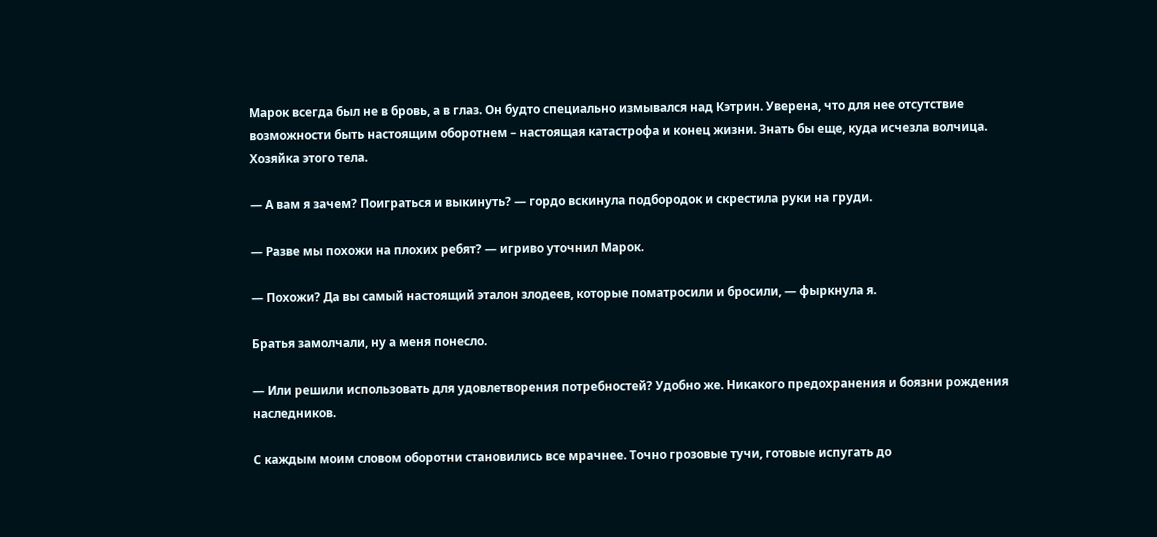Марок всегда был не в бровь, а в глаз. Он будто специально измывался над Кэтрин. Уверена, что для нее отсутствие возможности быть настоящим оборотнем – настоящая катастрофа и конец жизни. Знать бы еще, куда исчезла волчица. Хозяйка этого тела.

— А вам я зачем? Поиграться и выкинуть? — гордо вскинула подбородок и скрестила руки на груди.

— Разве мы похожи на плохих ребят? — игриво уточнил Марок.

— Похожи? Да вы самый настоящий эталон злодеев, которые поматросили и бросили, — фыркнула я.

Братья замолчали, ну а меня понесло.

— Или решили использовать для удовлетворения потребностей? Удобно же. Никакого предохранения и боязни рождения наследников.

С каждым моим словом оборотни становились все мрачнее. Точно грозовые тучи, готовые испугать до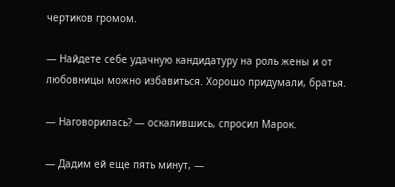чертиков громом.

— Найдете себе удачную кандидатуру на роль жены и от любовницы можно избавиться. Хорошо придумали, братья.

— Наговорилась? — оскалившись, спросил Марок.

— Дадим ей еще пять минут, —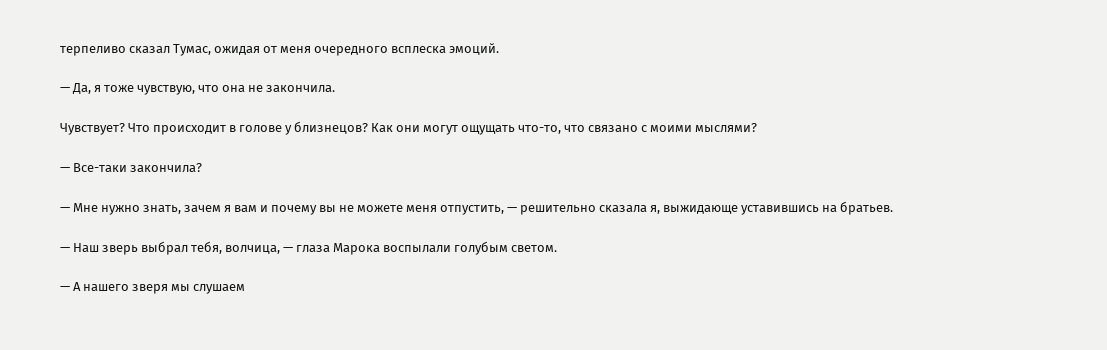терпеливо сказал Тумас, ожидая от меня очередного всплеска эмоций.

— Да, я тоже чувствую, что она не закончила.

Чувствует? Что происходит в голове у близнецов? Как они могут ощущать что-то, что связано с моими мыслями?

— Все-таки закончила?

— Мне нужно знать, зачем я вам и почему вы не можете меня отпустить, — решительно сказала я, выжидающе уставившись на братьев.

— Наш зверь выбрал тебя, волчица, — глаза Марока воспылали голубым светом.

— А нашего зверя мы слушаем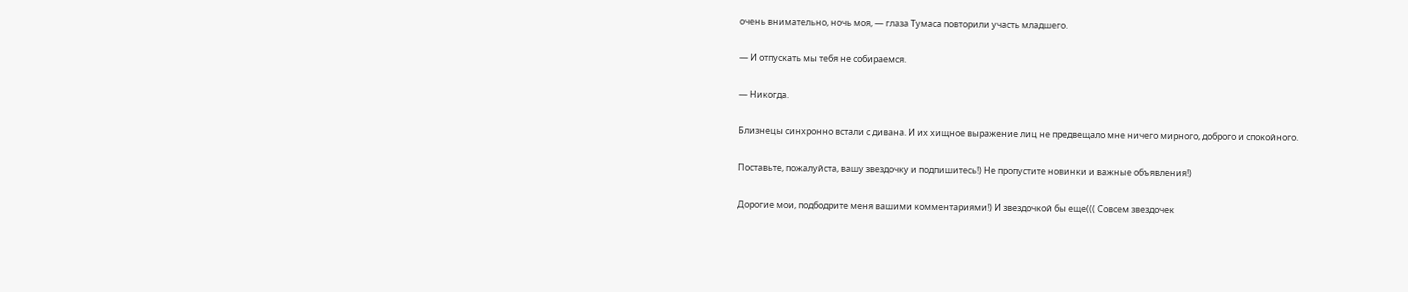очень внимательно, ночь моя, — глаза Тумаса повторили участь младшего.

— И отпускать мы тебя не собираемся.

— Никогда.

Близнецы синхронно встали с дивана. И их хищное выражение лиц не предвещало мне ничего мирного, доброго и спокойного.

Поставьте, пожалуйста, вашу звездочку и подпишитесь!) Не пропустите новинки и важные объявления!)

Дорогие мои, подбодрите меня вашими комментариями!) И звездочкой бы еще((( Совсем звездочек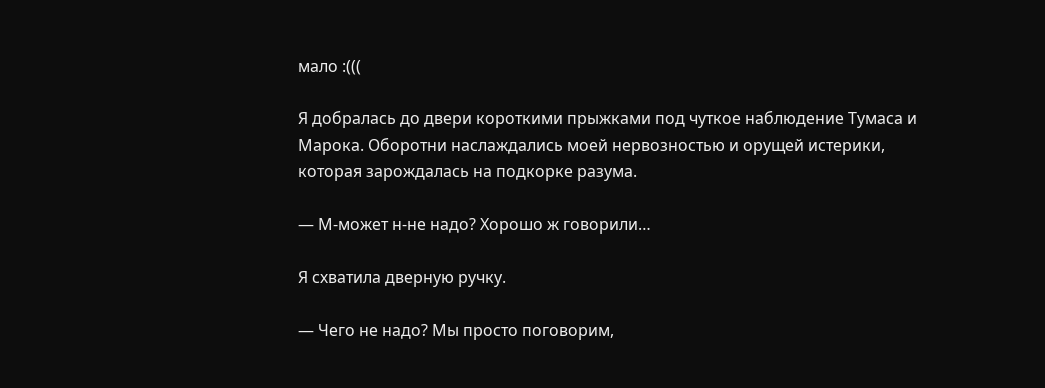мало :(((

Я добралась до двери короткими прыжками под чуткое наблюдение Тумаса и Марока. Оборотни наслаждались моей нервозностью и орущей истерики, которая зарождалась на подкорке разума.

— М-может н-не надо? Хорошо ж говорили…

Я схватила дверную ручку.

— Чего не надо? Мы просто поговорим,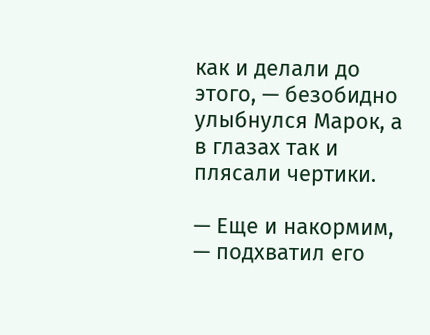как и делали до этого, — безобидно улыбнулся Марок, а в глазах так и плясали чертики.

— Еще и накормим, — подхватил его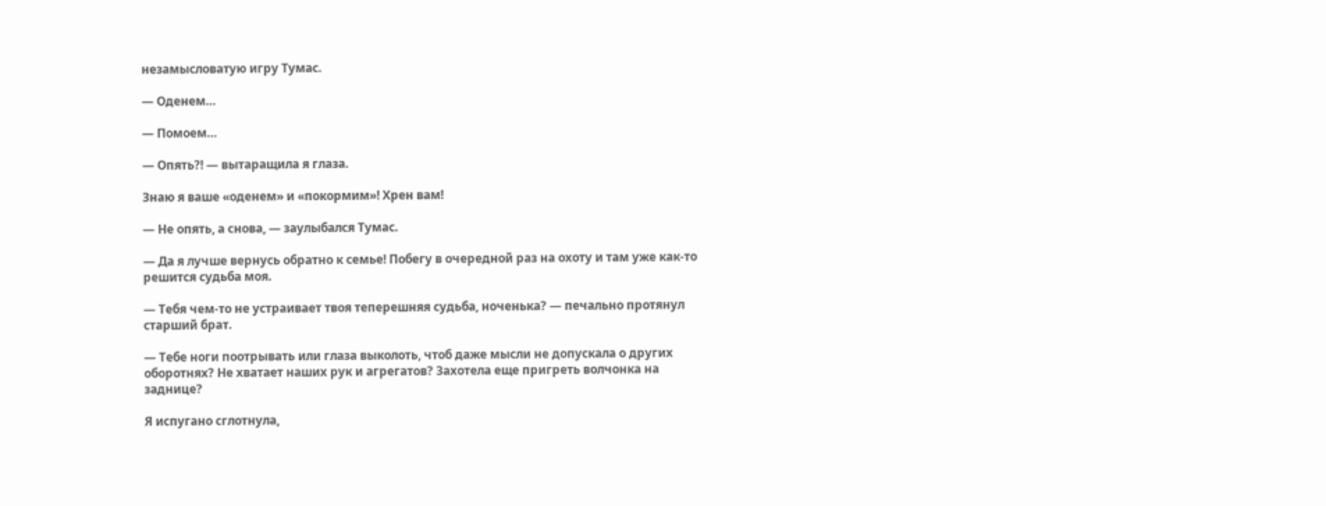незамысловатую игру Тумас.

— Оденем…

— Помоем…

— Опять?! — вытаращила я глаза.

Знаю я ваше «оденем» и «покормим»! Хрен вам!

— Не опять, а снова, — заулыбался Тумас.

— Да я лучше вернусь обратно к семье! Побегу в очередной раз на охоту и там уже как-то решится судьба моя.

— Тебя чем-то не устраивает твоя теперешняя судьба, ноченька? — печально протянул старший брат.

— Тебе ноги поотрывать или глаза выколоть, чтоб даже мысли не допускала о других оборотнях? Не хватает наших рук и агрегатов? Захотела еще пригреть волчонка на заднице?

Я испугано сглотнула,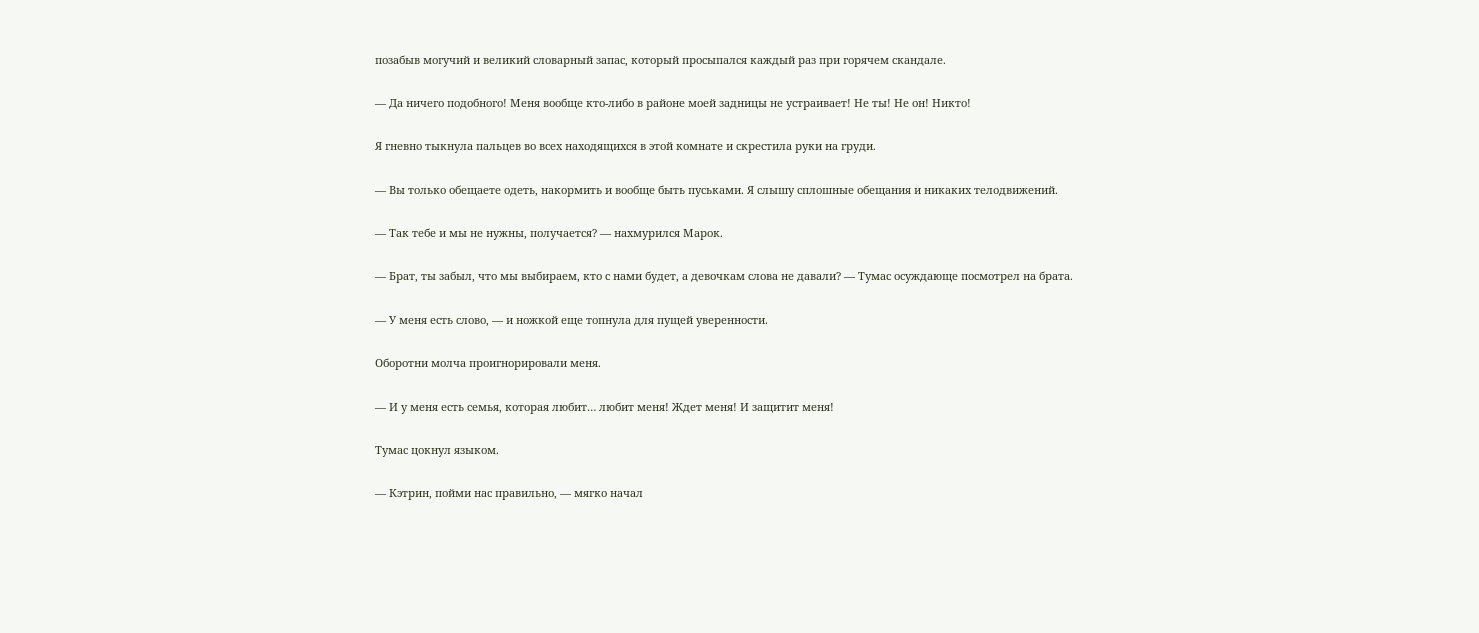позабыв могучий и великий словарный запас, который просыпался каждый раз при горячем скандале.

— Да ничего подобного! Меня вообще кто-либо в районе моей задницы не устраивает! Не ты! Не он! Никто!

Я гневно тыкнула пальцев во всех находящихся в этой комнате и скрестила руки на груди.

— Вы только обещаете одеть, накормить и вообще быть пуськами. Я слышу сплошные обещания и никаких телодвижений.

— Так тебе и мы не нужны, получается? — нахмурился Марок.

— Брат, ты забыл, что мы выбираем, кто с нами будет, а девочкам слова не давали? — Тумас осуждающе посмотрел на брата.

— У меня есть слово, — и ножкой еще топнула для пущей уверенности.

Оборотни молча проигнорировали меня.

— И у меня есть семья, которая любит… любит меня! Ждет меня! И защитит меня!

Тумас цокнул языком.

— Кэтрин, пойми нас правильно, — мягко начал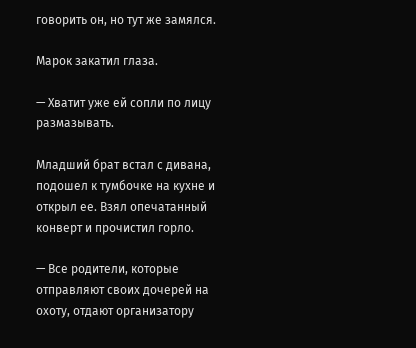говорить он, но тут же замялся.

Марок закатил глаза.

— Хватит уже ей сопли по лицу размазывать.

Младший брат встал с дивана, подошел к тумбочке на кухне и открыл ее. Взял опечатанный конверт и прочистил горло.

— Все родители, которые отправляют своих дочерей на охоту, отдают организатору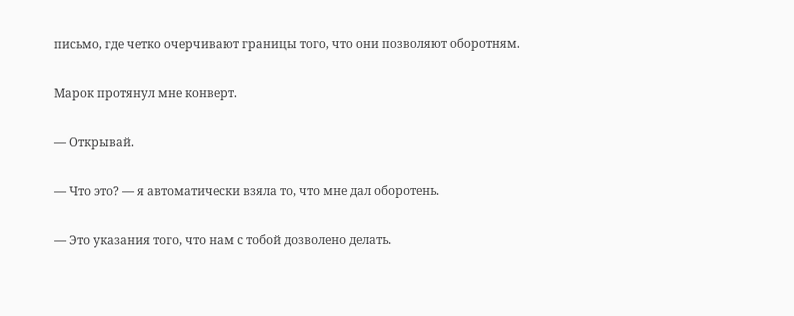письмо, где четко очерчивают границы того, что они позволяют оборотням.

Марок протянул мне конверт.

— Открывай.

— Что это? — я автоматически взяла то, что мне дал оборотень.

— Это указания того, что нам с тобой дозволено делать.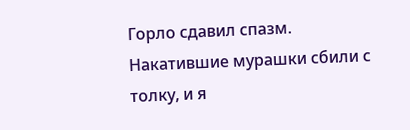Горло сдавил спазм. Накатившие мурашки сбили с толку, и я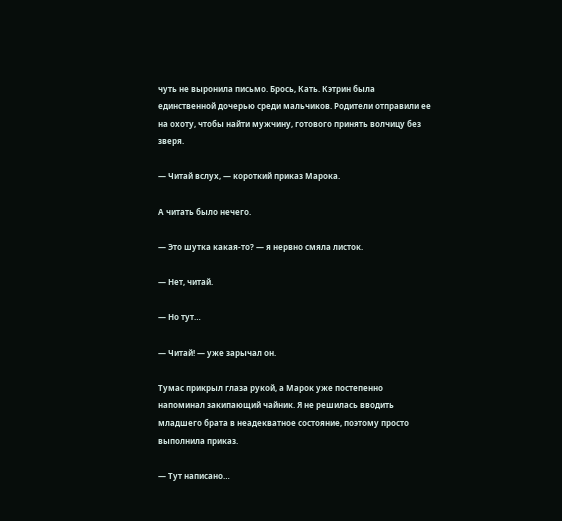чуть не выронила письмо. Брось, Кать. Кэтрин была единственной дочерью среди мальчиков. Родители отправили ее на охоту, чтобы найти мужчину, готового принять волчицу без зверя.

— Читай вслух, — короткий приказ Марока.

А читать было нечего.

— Это шутка какая-то? — я нервно смяла листок.

— Нет, читай.

— Но тут…

— Читай! — уже зарычал он.

Тумас прикрыл глаза рукой, а Марок уже постепенно напоминал закипающий чайник. Я не решилась вводить младшего брата в неадекватное состояние, поэтому просто выполнила приказ.

— Тут написано…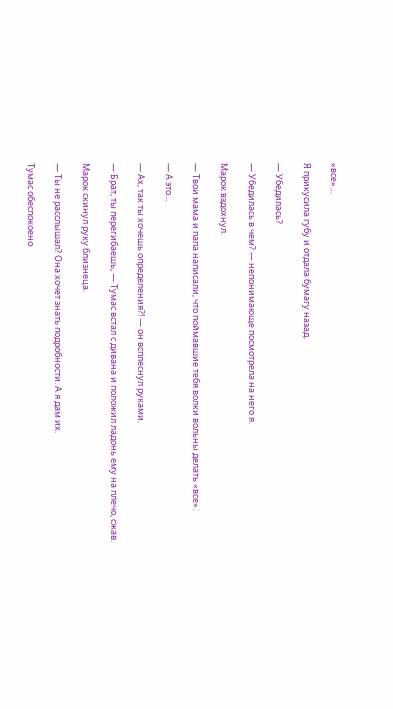«все»…

Я прикусила губу и отдала бумагу назад.

— Убедилась?

— Убедилась в чем? — непонимающе посмотрела на него я.

Марок вздохнул.

— Твои мама и папа написали, что поймавшие тебя волки вольны делать «все».

— А это…

— Ах, так ты хочешь определения?! — он всплеснул руками.

— Брат, ты перегибаешь, — Тумас встал с дивана и положил ладонь ему на плечо, сжав.

Марок скинул руку близнеца.

— Ты не расслышал? Она хочет знать подробности. А я дам их.

Тумас обеспокоено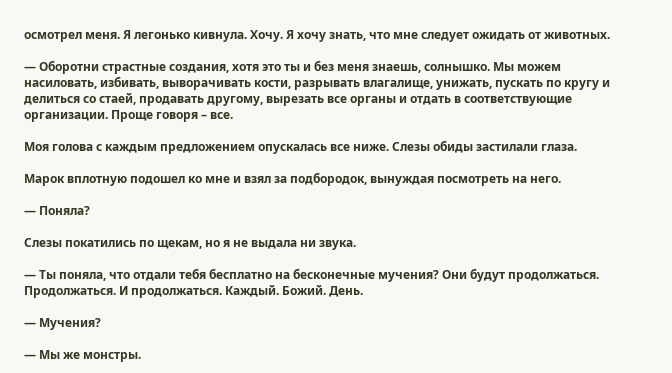осмотрел меня. Я легонько кивнула. Хочу. Я хочу знать, что мне следует ожидать от животных.

— Оборотни страстные создания, хотя это ты и без меня знаешь, солнышко. Мы можем насиловать, избивать, выворачивать кости, разрывать влагалище, унижать, пускать по кругу и делиться со стаей, продавать другому, вырезать все органы и отдать в соответствующие организации. Проще говоря – все.

Моя голова с каждым предложением опускалась все ниже. Слезы обиды застилали глаза.

Марок вплотную подошел ко мне и взял за подбородок, вынуждая посмотреть на него.

— Поняла?

Слезы покатились по щекам, но я не выдала ни звука.

— Ты поняла, что отдали тебя бесплатно на бесконечные мучения? Они будут продолжаться. Продолжаться. И продолжаться. Каждый. Божий. День.

— Мучения?

— Мы же монстры.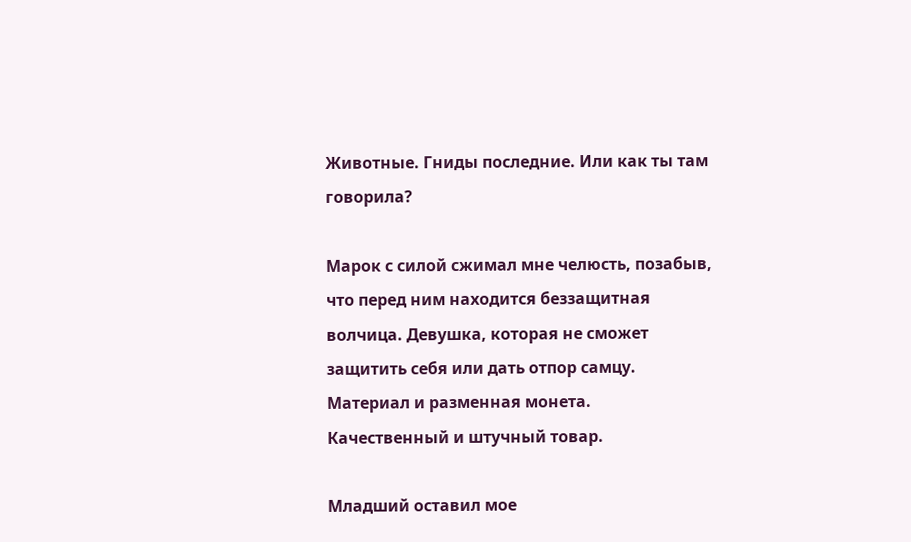Животные. Гниды последние. Или как ты там говорила?

Марок с силой сжимал мне челюсть, позабыв, что перед ним находится беззащитная волчица. Девушка, которая не сможет защитить себя или дать отпор самцу. Материал и разменная монета. Качественный и штучный товар.

Младший оставил мое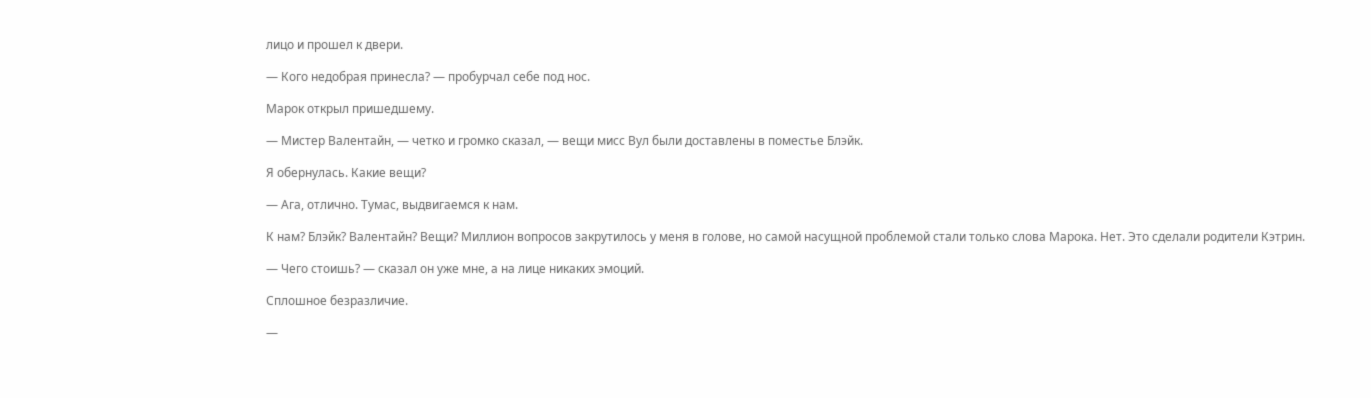лицо и прошел к двери.

— Кого недобрая принесла? — пробурчал себе под нос.

Марок открыл пришедшему.

— Мистер Валентайн, — четко и громко сказал, — вещи мисс Вул были доставлены в поместье Блэйк.

Я обернулась. Какие вещи?

— Ага, отлично. Тумас, выдвигаемся к нам.

К нам? Блэйк? Валентайн? Вещи? Миллион вопросов закрутилось у меня в голове, но самой насущной проблемой стали только слова Марока. Нет. Это сделали родители Кэтрин.

— Чего стоишь? — сказал он уже мне, а на лице никаких эмоций.

Сплошное безразличие.

—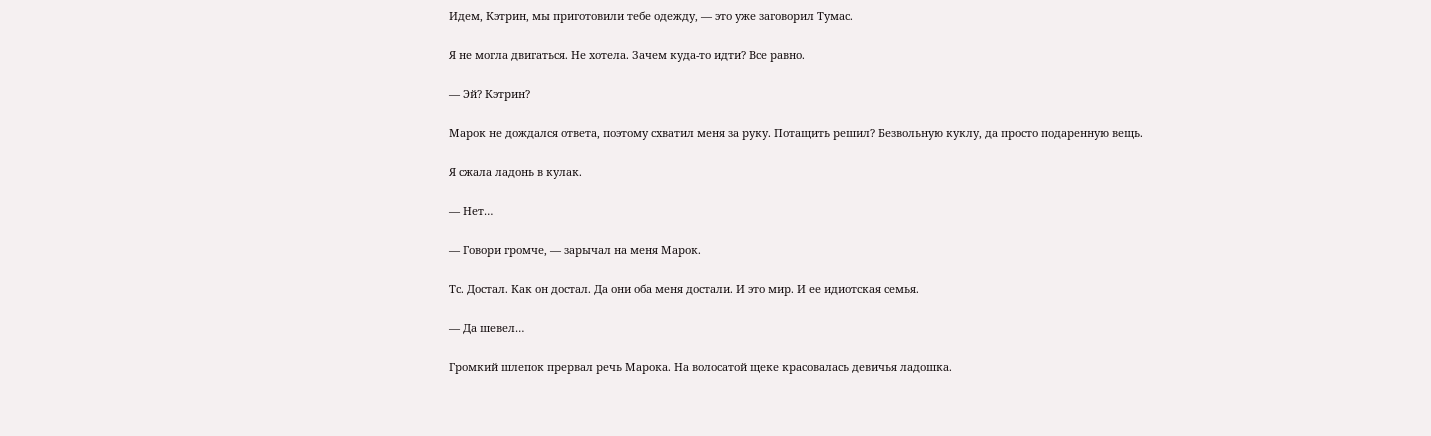Идем, Кэтрин, мы приготовили тебе одежду, — это уже заговорил Тумас.

Я не могла двигаться. Не хотела. Зачем куда-то идти? Все равно.

— Эй? Кэтрин?

Марок не дождался ответа, поэтому схватил меня за руку. Потащить решил? Безвольную куклу, да просто подаренную вещь.

Я сжала ладонь в кулак.

— Нет…

— Говори громче, — зарычал на меня Марок.

Тс. Достал. Как он достал. Да они оба меня достали. И это мир. И ее идиотская семья.

— Да шевел…

Громкий шлепок прервал речь Марока. На волосатой щеке красовалась девичья ладошка.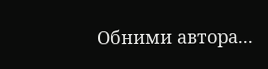Обними автора...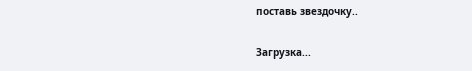поставь звездочку..

Загрузка...